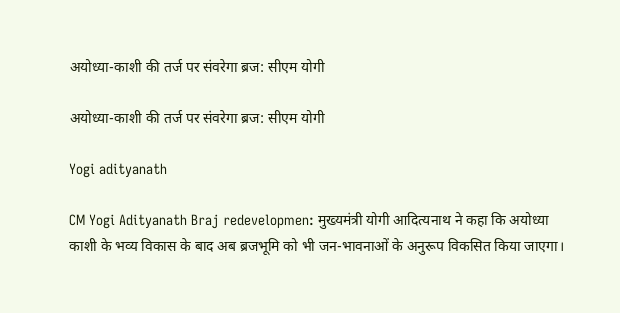अयोध्या-काशी की तर्ज पर संवरेगा ब्रज: सीएम योगी

अयोध्या-काशी की तर्ज पर संवरेगा ब्रज: सीएम योगी

Yogi adityanath

CM Yogi Adityanath Braj redevelopmen: मुख्यमंत्री योगी आदित्यनाथ ने कहा कि अयोध्या काशी के भव्य विकास के बाद अब ब्रजभूमि को भी जन-भावनाओं के अनुरूप विकसित किया जाएगा।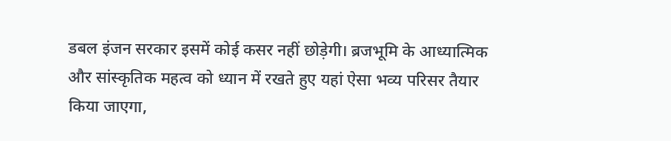डबल इंजन सरकार इसमें कोई कसर नहीं छोड़ेगी। ब्रजभूमि के आध्यात्मिक और सांस्कृतिक महत्व को ध्यान में रखते हुए यहां ऐसा भव्य परिसर तैयार किया जाएगा,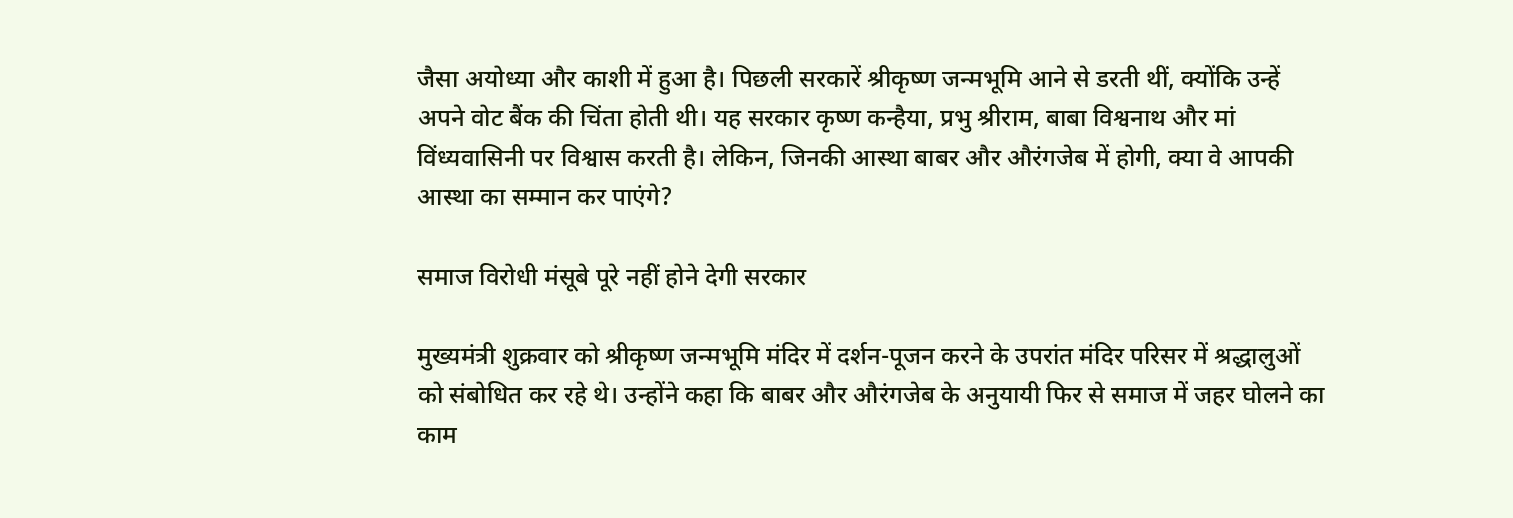जैसा अयोध्या और काशी में हुआ है। पिछली सरकारें श्रीकृष्ण जन्मभूमि आने से डरती थीं, क्योंकि उन्हें अपने वोट बैंक की चिंता होती थी। यह सरकार कृष्ण कन्हैया, प्रभु श्रीराम, बाबा विश्वनाथ और मां विंध्यवासिनी पर विश्वास करती है। लेकिन, जिनकी आस्था बाबर और औरंगजेब में होगी, क्या वे आपकी आस्था का सम्मान कर पाएंगे?

समाज विरोधी मंसूबे पूरे नहीं होने देगी सरकार

मुख्यमंत्री शुक्रवार को श्रीकृष्ण जन्मभूमि मंदिर में दर्शन-पूजन करने के उपरांत मंदिर परिसर में श्रद्धालुओं को संबोधित कर रहे थे। उन्होंने कहा कि बाबर और औरंगजेब के अनुयायी फिर से समाज में जहर घोलने का काम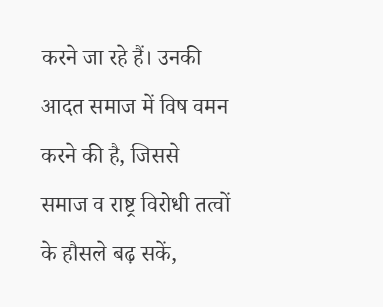करने जा रहे हैं। उनकी आदत समाज में विष वमन करने की है, जिससे समाज व राष्ट्र विरोधी तत्वों के हौसले बढ़ सकें,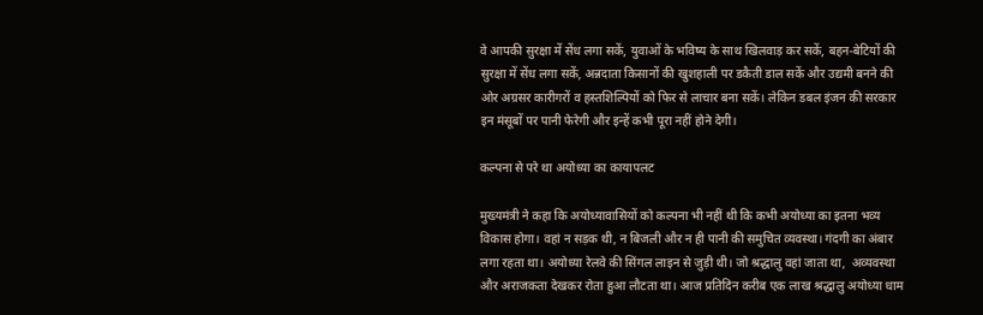वे आपकी सुरक्षा में सेंध लगा सकें, युवाओं के भविष्य के साथ खिलवाड़ कर सकें, बहन-बेटियों की सुरक्षा में सेंध लगा सकें, अन्नदाता किसानों की खुशहाली पर डकैती डाल सकें और उद्यमी बनने की ओर अग्रसर कारीगरों व हस्तशिल्पियों को फिर से लाचार बना सकें। लेकिन डबल इंजन की सरकार इन मंसूबों पर पानी फेरेगी और इन्हें कभी पूरा नहीं होने देगी।

कल्पना से परे था अयोध्या का कायापलट

मुख्यमंत्री ने कहा कि अयोध्यावासियों को कल्पना भी नहीं थी कि कभी अयोध्या का इतना भव्य विकास होगा। वहां न सड़क थी, न बिजली और न ही पानी की समुचित व्यवस्था। गंदगी का अंबार लगा रहता था। अयोध्या रेलवे की सिंगल लाइन से जुड़ी थी। जो श्रद्धालु वहां जाता था,  अव्यवस्था और अराजकता देखकर रोता हुआ लौटता था। आज प्रतिदिन करीब एक लाख श्रद्धालु अयोध्या धाम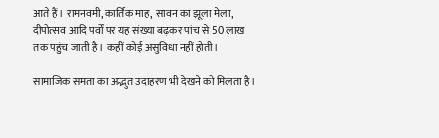आते हैं। रामनवमी, कार्तिक माह, सावन का झूला मेला, दीपोत्सव आदि पर्वों पर यह संख्या बढ़कर पांच से 50 लाख तक पहुंच जाती है। कहीं कोई असुविधा नहीं होती।

सामाजिक समता का अद्भुत उदाहरण भी देखने को मिलता है।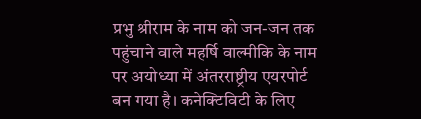प्रभु श्रीराम के नाम को जन-जन तक पहुंचाने वाले महर्षि वाल्मीकि के नाम पर अयोध्या में अंतरराष्ट्रीय एयरपोर्ट बन गया है। कनेक्टिविटी के लिए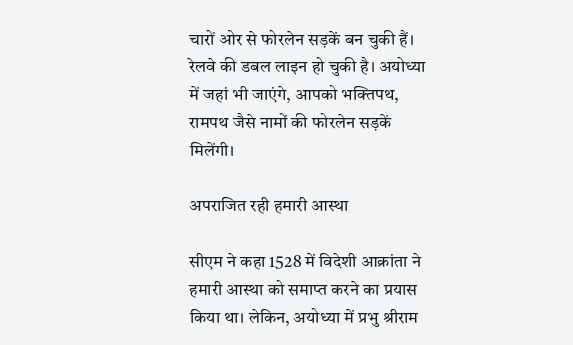चारों ओर से फोरलेन सड़कें बन चुकी हैं। रेलवे की डबल लाइन हो चुकी है। अयोध्या में जहां भी जाएंगे, आपको भक्तिपथ, रामपथ जैसे नामों की फोरलेन सड़कें मिलेंगी।

अपराजित रही हमारी आस्था

सीएम ने कहा 1528 में विदेशी आक्रांता ने हमारी आस्था को समाप्त करने का प्रयास किया था। लेकिन, अयोध्या में प्रभु श्रीराम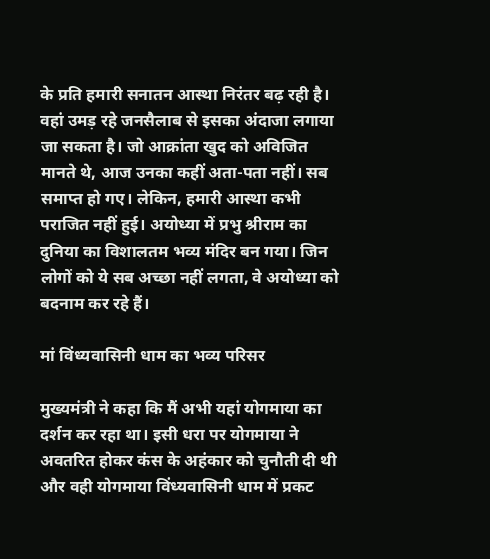के प्रति हमारी सनातन आस्था निरंतर बढ़ रही है। वहां उमड़ रहे जनसैलाब से इसका अंदाजा लगाया जा सकता है। जो आक्रांता खुद को अविजित मानते थे, आज उनका कहीं अता-पता नहीं। सब समाप्त हो गए। लेकिन, हमारी आस्था कभी पराजित नहीं हुई। अयोध्या में प्रभु श्रीराम का दुनिया का विशालतम भव्य मंदिर बन गया। जिन लोगों को ये सब अच्छा नहीं लगता, वे अयोध्या को बदनाम कर रहे हैं।

मां विंध्यवासिनी धाम का भव्य परिसर

मुख्यमंत्री ने कहा कि मैं अभी यहां योगमाया का दर्शन कर रहा था। इसी धरा पर योगमाया ने अवतरित होकर कंस के अहंकार को चुनौती दी थी और वही योगमाया विंध्यवासिनी धाम में प्रकट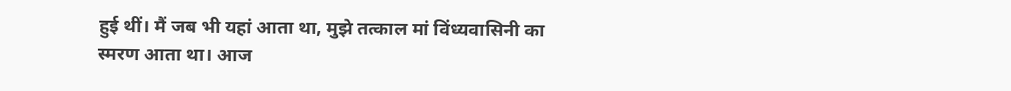हुई थीं। मैं जब भी यहां आता था, मुझे तत्काल मां विंध्यवासिनी का स्मरण आता था। आज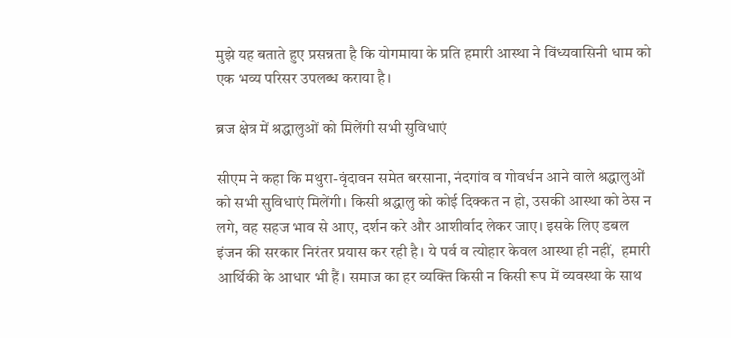मुझे यह बताते हुए प्रसन्नता है कि योगमाया के प्रति हमारी आस्था ने विंध्यवासिनी धाम को एक भव्य परिसर उपलब्ध कराया है।

ब्रज क्षेत्र में श्रद्धालुओं को मिलेंगी सभी सुविधाएं

सीएम ने कहा कि मथुरा-वृंदावन समेत बरसाना, नंदगांव व गोवर्धन आने वाले श्रद्धालुओं को सभी सुविधाएं मिलेंगी। किसी श्रद्धालु को कोई दिक्कत न हो, उसकी आस्था को ठेस न लगे, वह सहज भाव से आए, दर्शन करे और आशीर्वाद लेकर जाए। इसके लिए डबल इंजन की सरकार निरंतर प्रयास कर रही है। ये पर्व व त्योहार केवल आस्था ही नहीं,  हमारी आर्थिकी के आधार भी हैं। समाज का हर व्यक्ति किसी न किसी रूप में व्यवस्था के साथ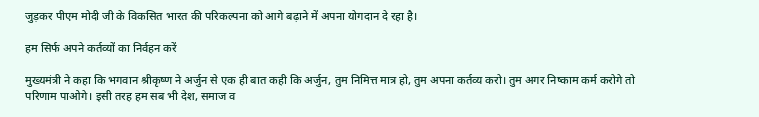जुड़कर पीएम मोदी जी के विकसित भारत की परिकल्पना को आगे बढ़ाने में अपना योगदान दे रहा है।

हम सिर्फ अपने कर्तव्यों का निर्वहन करें

मुख्यमंत्री ने कहा कि भगवान श्रीकृष्ण ने अर्जुन से एक ही बात कही कि अर्जुन, तुम निमित्त मात्र हो, तुम अपना कर्तव्य करो। तुम अगर निष्काम कर्म करोगे तो परिणाम पाओगे। इसी तरह हम सब भी देश, समाज व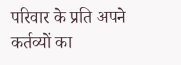परिवार के प्रति अपने कर्तव्यों का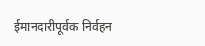ईमानदारीपूर्वक निर्वहन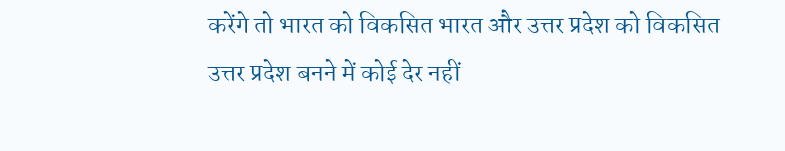करेंगे तो भारत को विकसित भारत और उत्तर प्रदेश को विकसित उत्तर प्रदेश बनने में कोई देर नहीं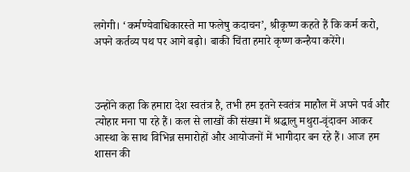लगेगी। ‘कर्मण्येवाधिकारस्ते मा फलेषु कदाचन’, श्रीकृष्ण कहते हैं कि कर्म करो, अपने कर्तव्य पथ पर आगे बढ़ो। बाकी चिंता हमारे कृष्ण कन्हैया करेंगे।



उन्होंने कहा कि हमारा देश स्वतंत्र है, तभी हम इतने स्वतंत्र माहौल में अपने पर्व और त्योहार मना पा रहे हैं। कल से लाखों की संख्या में श्रद्धालु मथुरा-वृंदावन आकर आस्था के साथ विभिन्न समारोहों और आयोजनों में भागीदार बन रहे हैं। आज हम शासन की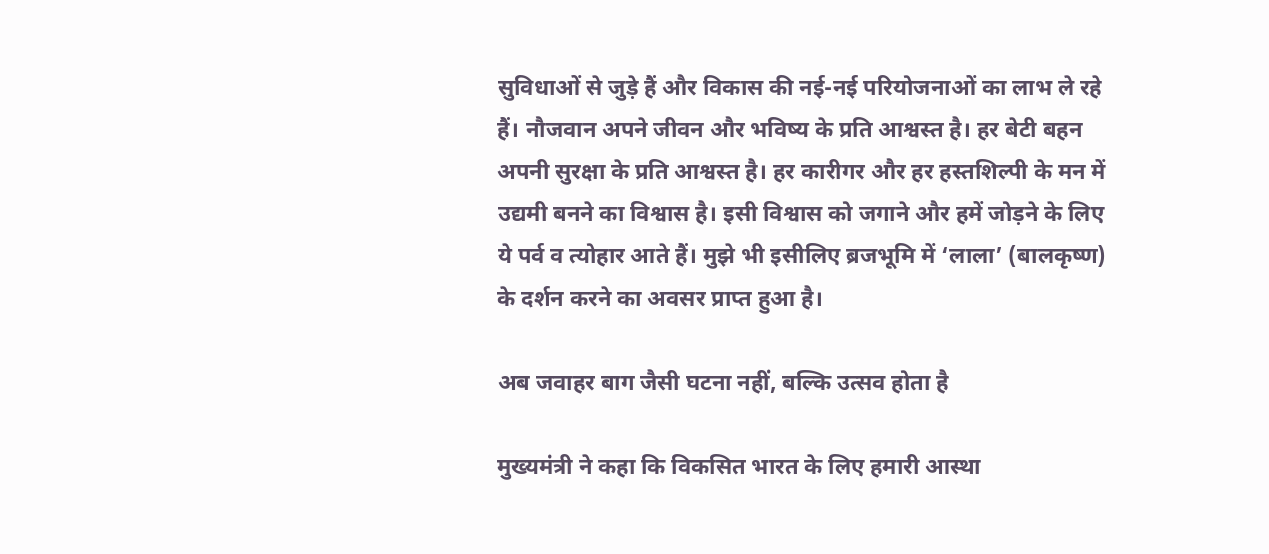सुविधाओं से जुड़े हैं और विकास की नई-नई परियोजनाओं का लाभ ले रहे हैं। नौजवान अपने जीवन और भविष्य के प्रति आश्वस्त है। हर बेटी बहन अपनी सुरक्षा के प्रति आश्वस्त है। हर कारीगर और हर हस्तशिल्पी के मन में उद्यमी बनने का विश्वास है। इसी विश्वास को जगाने और हमें जोड़ने के लिए ये पर्व व त्योहार आते हैं। मुझे भी इसीलिए ब्रजभूमि में ‘लाला’ (बालकृष्ण) के दर्शन करने का अवसर प्राप्त हुआ है।

अब जवाहर बाग जैसी घटना नहीं, बल्कि उत्सव होता है

मुख्यमंत्री ने कहा कि विकसित भारत के लिए हमारी आस्था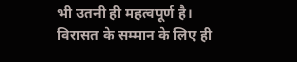भी उतनी ही महत्वपूर्ण है। विरासत के सम्मान के लिए ही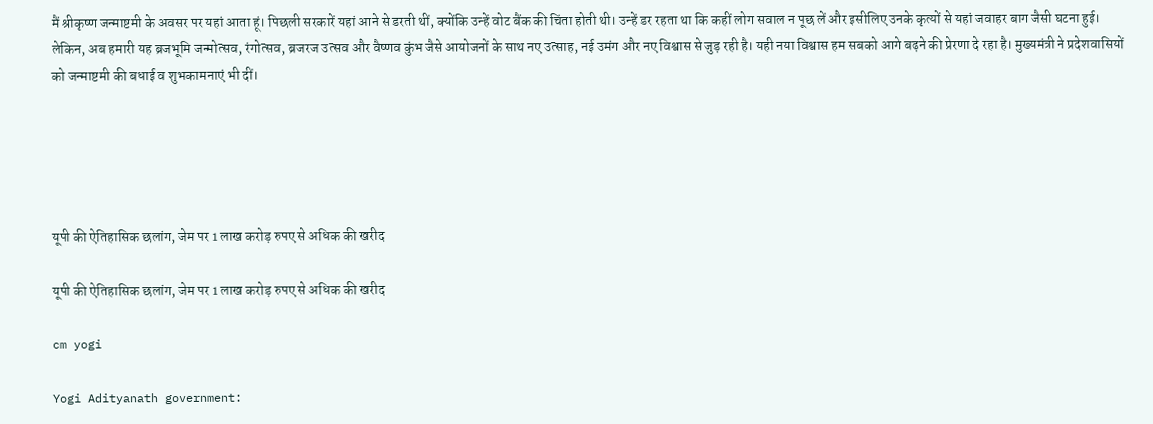मैं श्रीकृष्ण जन्माष्टमी के अवसर पर यहां आता हूं। पिछली सरकारें यहां आने से डरती थीं, क्योंकि उन्हें वोट बैंक की चिंता होती थी। उन्हें डर रहता था कि कहीं लोग सवाल न पूछ लें और इसीलिए उनके कृत्यों से यहां जवाहर बाग जैसी घटना हुई। लेकिन, अब हमारी यह ब्रजभूमि जन्मोत्सव, रंगोत्सव, ब्रजरज उत्सव और वैष्णव कुंभ जैसे आयोजनों के साथ नए उत्साह, नई उमंग और नए विश्वास से जुड़ रही है। यही नया विश्वास हम सबको आगे बढ़ने की प्रेरणा दे रहा है। मुख्यमंत्री ने प्रदेशवासियों को जन्माष्टमी की बधाई व शुभकामनाएं भी दीं।





यूपी की ऐतिहासिक छलांग, जेम पर 1 लाख करोड़ रुपए से अधिक की खरीद

यूपी की ऐतिहासिक छलांग, जेम पर 1 लाख करोड़ रुपए से अधिक की खरीद

cm yogi

Yogi Adityanath government: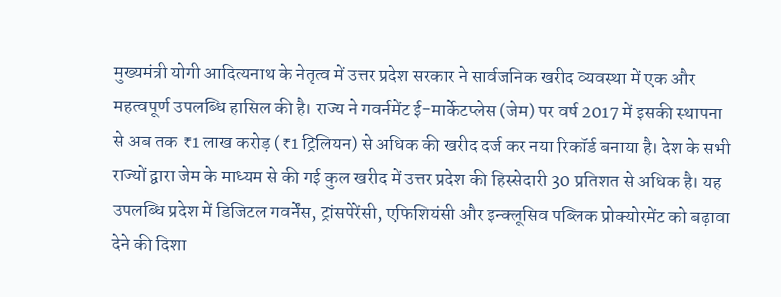मुख्यमंत्री योगी आदित्यनाथ के नेतृत्व में उत्तर प्रदेश सरकार ने सार्वजनिक खरीद व्यवस्था में एक और महत्वपूर्ण उपलब्धि हासिल की है। राज्य ने गवर्नमेंट ई-मार्केटप्लेस (जेम) पर वर्ष 2017 में इसकी स्थापना से अब तक ₹1 लाख करोड़ (₹1 ट्रिलियन) से अधिक की खरीद दर्ज कर नया रिकॉर्ड बनाया है। देश के सभी राज्यों द्वारा जेम के माध्यम से की गई कुल खरीद में उत्तर प्रदेश की हिस्सेदारी 30 प्रतिशत से अधिक है। यह उपलब्धि प्रदेश में डिजिटल गवर्नेंस, ट्रांसपेरेंसी, एफिशियंसी और इन्क्लूसिव पब्लिक प्रोक्योरमेंट को बढ़ावा देने की दिशा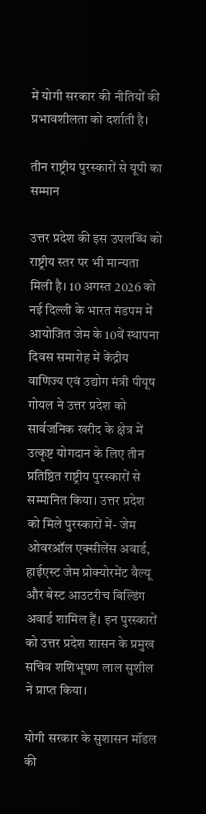में योगी सरकार की नीतियों की प्रभावशीलता को दर्शाती है।

तीन राष्ट्रीय पुरस्कारों से यूपी का सम्मान

उत्तर प्रदेश की इस उपलब्धि को राष्ट्रीय स्तर पर भी मान्यता मिली है। 10 अगस्त 2026 को नई दिल्ली के भारत मंडपम में आयोजित जेम के 10वें स्थापना दिवस समारोह में केंद्रीय वाणिज्य एवं उद्योग मंत्री पीयूष गोयल ने उत्तर प्रदेश को सार्वजनिक खरीद के क्षेत्र में उत्कृष्ट योगदान के लिए तीन प्रतिष्ठित राष्ट्रीय पुरस्कारों से सम्मानित किया। उत्तर प्रदेश को मिले पुरस्कारों में- जेम ओवरऑल एक्सीलेंस अवार्ड, हाईएस्ट जेम प्रोक्योरमेंट वैल्यू और बेस्ट आउटरीच बिल्डिंग अवार्ड शामिल हैं। इन पुरस्कारों को उत्तर प्रदेश शासन के प्रमुख सचिव शशिभूषण लाल सुशील ने प्राप्त किया।

योगी सरकार के सुशासन मॉडल की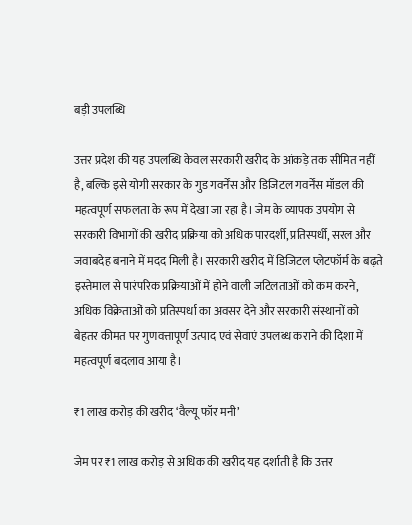बड़ी उपलब्धि

उत्तर प्रदेश की यह उपलब्धि केवल सरकारी खरीद के आंकड़े तक सीमित नहीं है, बल्कि इसे योगी सरकार के गुड गवर्नेंस और डिजिटल गवर्नेंस मॉडल की महत्वपूर्ण सफलता के रूप में देखा जा रहा है। जेम के व्यापक उपयोग से सरकारी विभागों की खरीद प्रक्रिया को अधिक पारदर्शी, प्रतिस्पर्धी, सरल और जवाबदेह बनाने में मदद मिली है। सरकारी खरीद में डिजिटल प्लेटफॉर्म के बढ़ते इस्तेमाल से पारंपरिक प्रक्रियाओं में होने वाली जटिलताओं को कम करने, अधिक विक्रेताओं को प्रतिस्पर्धा का अवसर देने और सरकारी संस्थानों को बेहतर कीमत पर गुणवत्तापूर्ण उत्पाद एवं सेवाएं उपलब्ध कराने की दिशा में महत्वपूर्ण बदलाव आया है।

₹1 लाख करोड़ की खरीद ‘वैल्यू फॉर मनी’

जेम पर ₹1 लाख करोड़ से अधिक की खरीद यह दर्शाती है कि उत्तर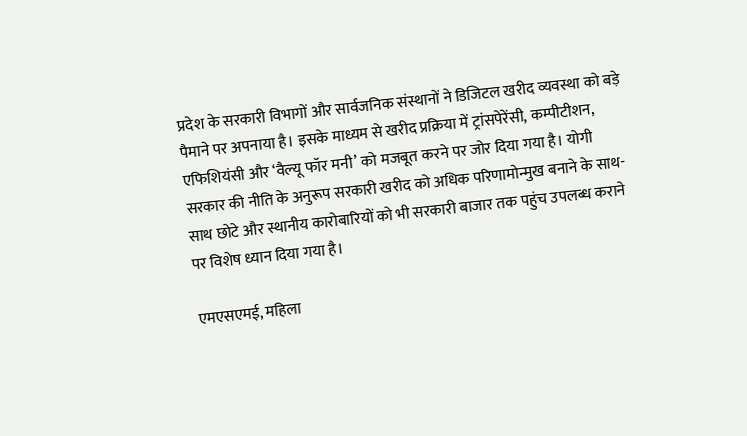प्रदेश के सरकारी विभागों और सार्वजनिक संस्थानों ने डिजिटल खरीद व्यवस्था को बड़े पैमाने पर अपनाया है। इसके माध्यम से खरीद प्रक्रिया में ट्रांसपेरेंसी, कम्पीटीशन, एफिशियंसी और ‘वैल्यू फॉर मनी’ को मजबूत करने पर जोर दिया गया है। योगी सरकार की नीति के अनुरूप सरकारी खरीद को अधिक परिणामोन्मुख बनाने के साथ-साथ छोटे और स्थानीय कारोबारियों को भी सरकारी बाजार तक पहुंच उपलब्ध कराने पर विशेष ध्यान दिया गया है।

एमएसएमई, महिला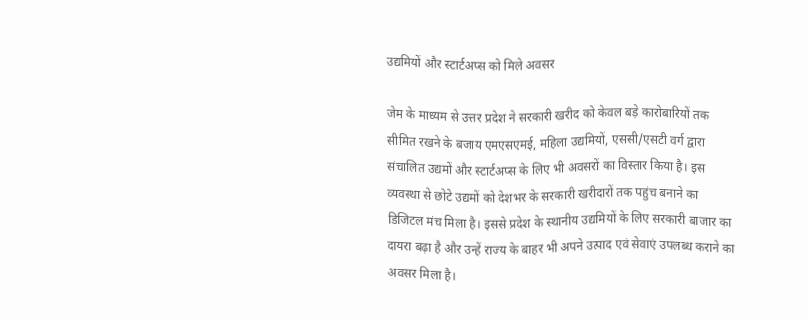उद्यमियों और स्टार्टअप्स को मिले अवसर

जेम के माध्यम से उत्तर प्रदेश ने सरकारी खरीद को केवल बड़े कारोबारियों तक सीमित रखने के बजाय एमएसएमई, महिला उद्यमियों, एससी/एसटी वर्ग द्वारा संचालित उद्यमों और स्टार्टअप्स के लिए भी अवसरों का विस्तार किया है। इस व्यवस्था से छोटे उद्यमों को देशभर के सरकारी खरीदारों तक पहुंच बनाने का डिजिटल मंच मिला है। इससे प्रदेश के स्थानीय उद्यमियों के लिए सरकारी बाजार का दायरा बढ़ा है और उन्हें राज्य के बाहर भी अपने उत्पाद एवं सेवाएं उपलब्ध कराने का अवसर मिला है।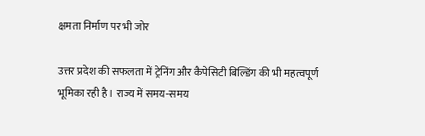क्षमता निर्माण पर भी जोर

उत्तर प्रदेश की सफलता में ट्रेनिंग और कैपेसिटी बिल्डिंग की भी महत्वपूर्ण भूमिका रही है। राज्य में समय-समय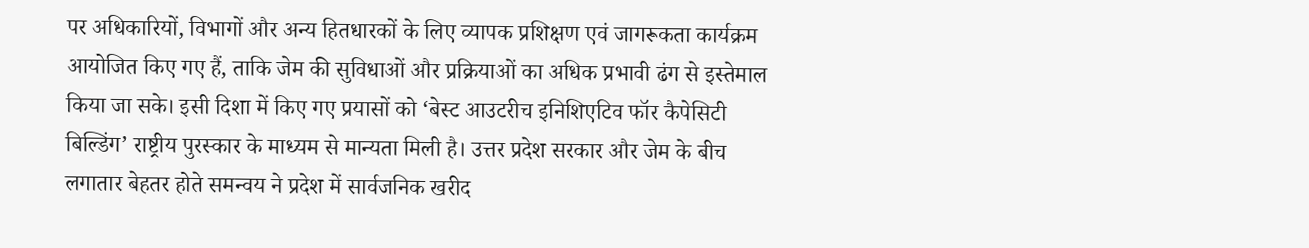पर अधिकारियों, विभागों और अन्य हितधारकों के लिए व्यापक प्रशिक्षण एवं जागरूकता कार्यक्रम आयोजित किए गए हैं, ताकि जेम की सुविधाओं और प्रक्रियाओं का अधिक प्रभावी ढंग से इस्तेमाल किया जा सके। इसी दिशा में किए गए प्रयासों को ‘बेस्ट आउटरीच इनिशिएटिव फॉर कैपेसिटी बिल्डिंग’ राष्ट्रीय पुरस्कार के माध्यम से मान्यता मिली है। उत्तर प्रदेश सरकार और जेम के बीच लगातार बेहतर होते समन्वय ने प्रदेश में सार्वजनिक खरीद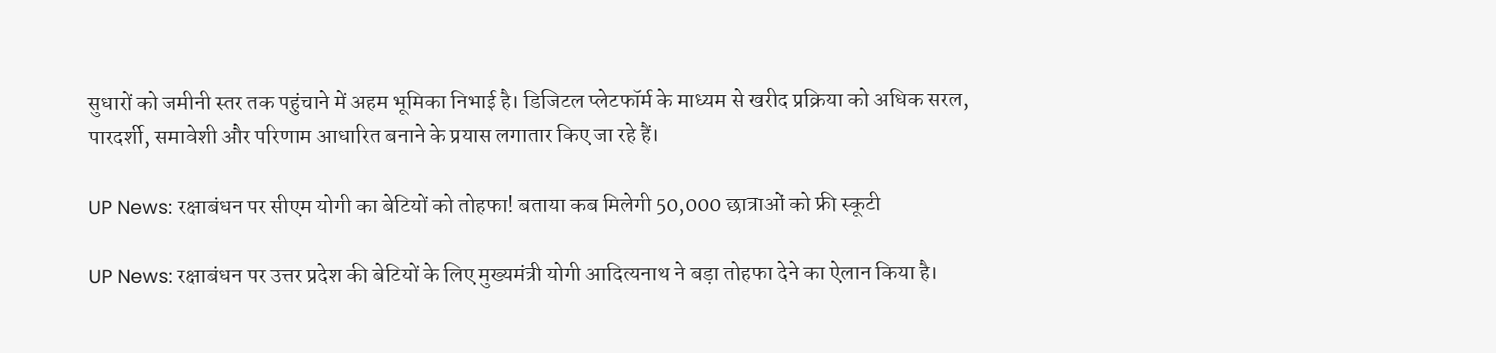सुधारों को जमीनी स्तर तक पहुंचाने में अहम भूमिका निभाई है। डिजिटल प्लेटफॉर्म के माध्यम से खरीद प्रक्रिया को अधिक सरल, पारदर्शी, समावेशी और परिणाम आधारित बनाने के प्रयास लगातार किए जा रहे हैं।

UP News: रक्षाबंधन पर सीएम योगी का बेटियों को तोहफा! बताया कब मिलेगी 50,000 छात्राओं को फ्री स्कूटी

UP News: रक्षाबंधन पर उत्तर प्रदेश की बेटियों के लिए मुख्यमंत्री योगी आदित्यनाथ ने बड़ा तोहफा देने का ऐलान किया है।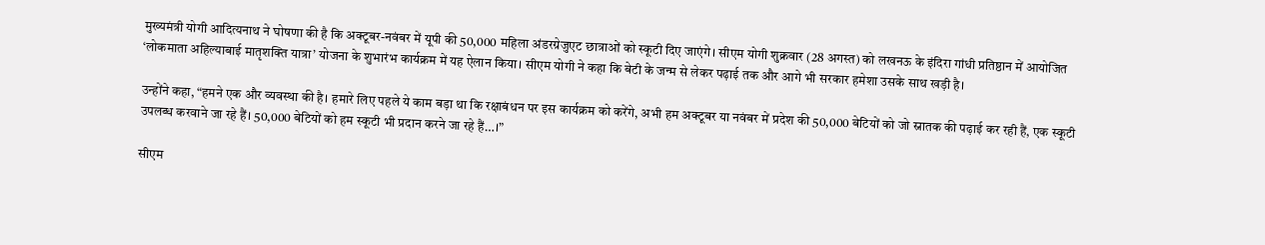मुख्यमंत्री योगी आदित्यनाथ ने घोषणा की है कि अक्टूबर-नवंबर में यूपी की 50,000 महिला अंडरग्रेजुएट छात्राओं को स्कूटी दिए जाएंगे। सीएम योगी शुक्रवार (28 अगस्त) को लखनऊ के इंदिरा गांधी प्रतिष्ठान में आयोजित ‘लोकमाता अहिल्याबाई मातृशक्ति यात्रा’ योजना के शुभारंभ कार्यक्रम में यह ऐलान किया। सीएम योगी ने कहा कि बेटी के जन्म से लेकर पढ़ाई तक और आगे भी सरकार हमेशा उसके साथ खड़ी है।

उन्होंने कहा, “हमने एक और व्यवस्था की है। हमारे लिए पहले ये काम बड़ा था कि रक्षाबंधन पर इस कार्यक्रम को करेंगे, अभी हम अक्टूबर या नवंबर में प्रदेश की 50,000 बेटियों को जो स्नातक की पढ़ाई कर रही हैं, एक स्कूटी उपलब्ध करवाने जा रहे हैं। 50,000 बेटियों को हम स्कूटी भी प्रदान करने जा रहे हैं…।”

सीएम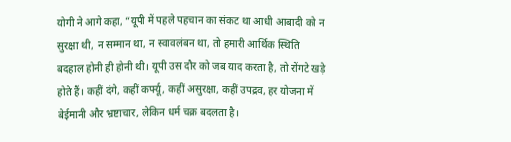योगी ने आगे कहा, “यूपी में पहले पहचान का संकट था आधी आबादी को न सुरक्षा थी, न सम्मान था, न स्वावलंबन था, तो हमारी आर्थिक स्थिति बदहाल होनी ही होनी थी। यूपी उस दौर को जब याद करता है, तो रोंगटे खड़े होते हैं। कहीं दंगे, कहीं कर्फ्यू, कहीं असुरक्षा, कहीं उपद्रव, हर योजना में बेईमानी और भ्रष्टाचार, लेकिन धर्म चक्र बदलता है।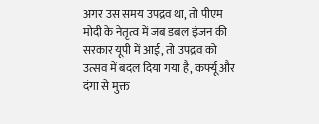अगर उस समय उपद्रव था, तो पीएम मोदी के नेतृत्व में जब डबल इंजन की सरकार यूपी में आई, तो उपद्रव को उत्सव में बदल दिया गया है, कर्फ्यू और दंगा से मुक्त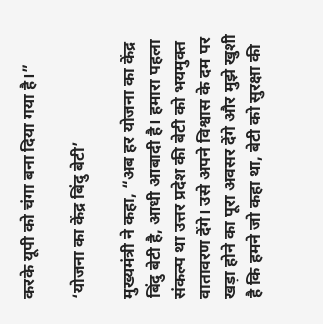करके यूपी को चंगा बना दिया गया है।”

‘योजना का केंद्र बिंदु बेटी’

मुख्यमंत्री ने कहा, “अब हर योजना का केंद्र बिंदु बेटी है, आधी आबादी है। हमारा पहला संकल्प था उत्तर प्रदेश की बेटी को भयमुक्त वातावरण देंगे। उसे अपने विश्वास के दम पर खड़ा होने का पूरा अवसर देंगे और मुझे खुशी है कि हमने जो कहा था, बेटी को सुरक्षा की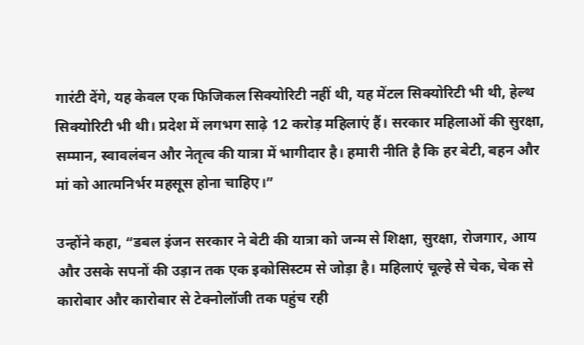गारंटी देंगे, यह केवल एक फिजिकल सिक्योरिटी नहीं थी, यह मेंटल सिक्योरिटी भी थी, हेल्थ सिक्योरिटी भी थी। प्रदेश में लगभग साढ़े 12 करोड़ महिलाएं हैं। सरकार महिलाओं की सुरक्षा, सम्मान, स्वावलंबन और नेतृत्व की यात्रा में भागीदार है। हमारी नीति है कि हर बेटी, बहन और मां को आत्मनिर्भर महसूस होना चाहिए।”

उन्होंने कहा, “डबल इंजन सरकार ने बेटी की यात्रा को जन्म से शिक्षा, सुरक्षा, रोजगार, आय और उसके सपनों की उड़ान तक एक इकोसिस्टम से जोड़ा है। महिलाएं चूल्हे से चेक, चेक से कारोबार और कारोबार से टेक्नोलॉजी तक पहुंच रही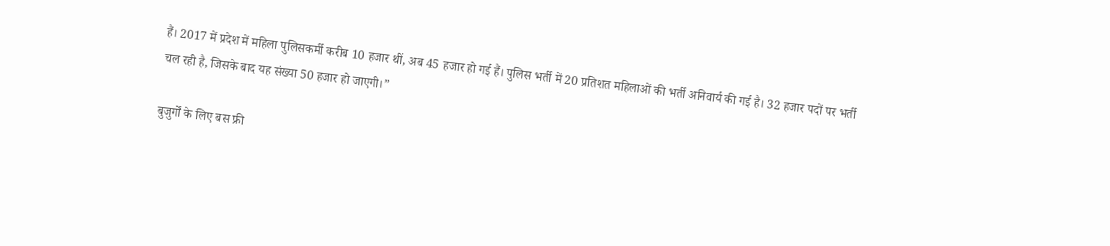हैं। 2017 में प्रदेश में महिला पुलिसकर्मी करीब 10 हजार थीं, अब 45 हजार हो गई हैं। पुलिस भर्ती में 20 प्रतिशत महिलाओं की भर्ती अनिवार्य की गई है। 32 हजार पदों पर भर्ती चल रही है, जिसके बाद यह संख्या 50 हजार हो जाएगी।”

बुजुर्गों के लिए बस फ्री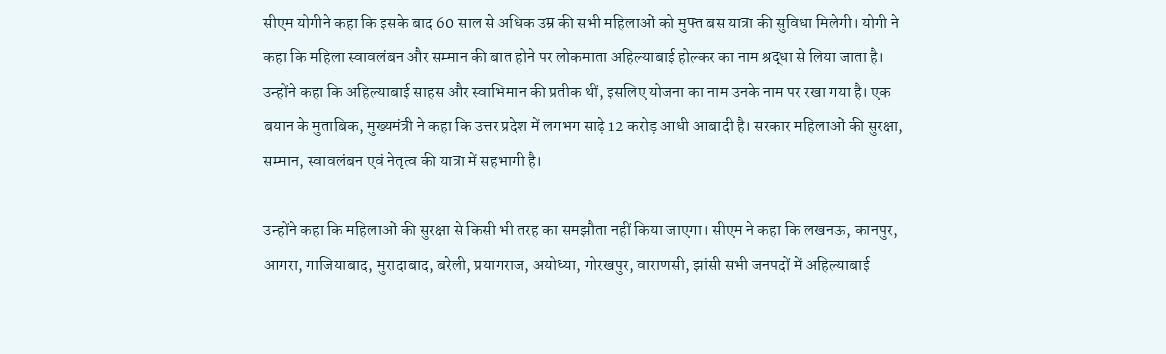सीएम योगीने कहा कि इसके बाद 60 साल से अधिक उम्र की सभी महिलाओं को मुफ्त बस यात्रा की सुविधा मिलेगी। योगी ने कहा कि महिला स्वावलंबन और सम्मान की बात होने पर लोकमाता अहिल्याबाई होल्कर का नाम श्रद्धा से लिया जाता है। उन्होंने कहा कि अहिल्याबाई साहस और स्वाभिमान की प्रतीक थीं, इसलिए योजना का नाम उनके नाम पर रखा गया है। एक बयान के मुताबिक, मुख्यमंत्री ने कहा कि उत्तर प्रदेश में लगभग साढ़े 12 करोड़ आधी आबादी है। सरकार महिलाओं की सुरक्षा, सम्मान, स्वावलंबन एवं नेतृत्व की यात्रा में सहभागी है।

उन्होंने कहा कि महिलाओं की सुरक्षा से किसी भी तरह का समझौता नहीं किया जाएगा। सीएम ने कहा कि लखनऊ, कानपुर, आगरा, गाजियाबाद, मुरादाबाद, बरेली, प्रयागराज, अयोध्या, गोरखपुर, वाराणसी, झांसी सभी जनपदों में अहिल्याबाई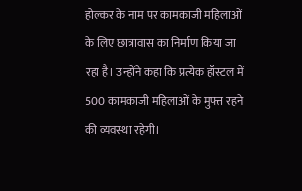होल्कर के नाम पर कामकाजी महिलाओं के लिए छात्रावास का निर्माण किया जा रहा है। उन्होंने कहा कि प्रत्येक हॉस्टल में 500 कामकाजी महिलाओं के मुफ्त रहने की व्यवस्था रहेगी।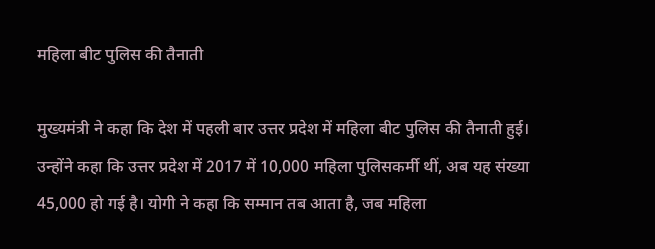महिला बीट पुलिस की तैनाती

मुख्यमंत्री ने कहा कि देश में पहली बार उत्तर प्रदेश में महिला बीट पुलिस की तैनाती हुई। उन्होंने कहा कि उत्तर प्रदेश में 2017 में 10,000 महिला पुलिसकर्मी थीं, अब यह संख्या 45,000 हो गई है। योगी ने कहा कि सम्मान तब आता है, जब महिला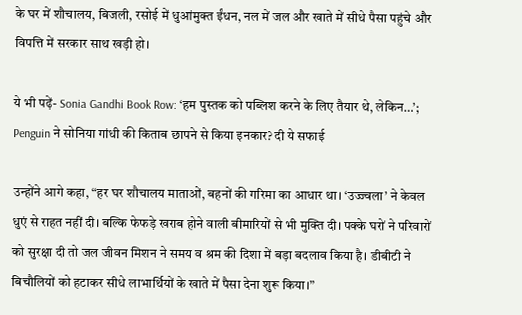के घर में शौचालय, बिजली, रसोई में धुआंमुक्त ईंधन, नल में जल और खाते में सीधे पैसा पहुंचे और विपत्ति में सरकार साथ खड़ी हो।

ये भी पढ़ें- Sonia Gandhi Book Row: ‘हम पुस्तक को पब्लिश करने के लिए तैयार थे, लेकिन…’; Penguin ने सोनिया गांधी की किताब छापने से किया इनकार? दी ये सफाई

उन्होंने आगे कहा, “हर घर शौचालय माताओं, बहनों की गरिमा का आधार था। ‘उज्ज्वला’ ने केवल धुएं से राहत नहीं दी। बल्कि फेफड़े खराब होने वाली बीमारियों से भी मुक्ति दी। पक्के घरों ने परिवारों को सुरक्षा दी तो जल जीवन मिशन ने समय व श्रम की दिशा में बड़ा बदलाव किया है। डीबीटी ने बिचौलियों को हटाकर सीधे लाभार्थियों के खाते में पैसा देना शुरू किया।”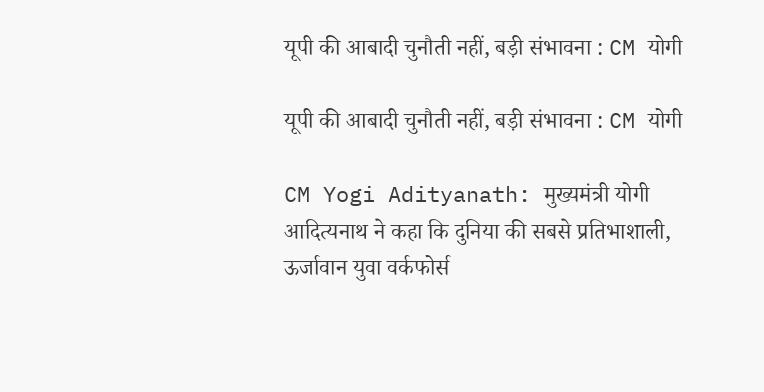यूपी की आबादी चुनौती नहीं, बड़ी संभावना : CM योगी

यूपी की आबादी चुनौती नहीं, बड़ी संभावना : CM योगी

CM Yogi Adityanath: मुख्यमंत्री योगी आदित्यनाथ ने कहा कि दुनिया की सबसे प्रतिभाशाली, ऊर्जावान युवा वर्कफोर्स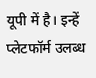यूपी में है। इन्हें प्लेटफॉर्म उलब्ध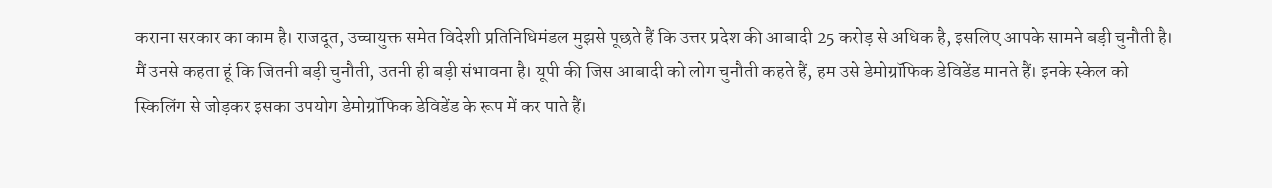कराना सरकार का काम है। राजदूत, उच्चायुक्त समेत विदेशी प्रतिनिधिमंडल मुझसे पूछते हैं कि उत्तर प्रदेश की आबादी 25 करोड़ से अधिक है, इसलिए आपके सामने बड़ी चुनौती है। मैं उनसे कहता हूं कि जितनी बड़ी चुनौती, उतनी ही बड़ी संभावना है। यूपी की जिस आबादी को लोग चुनौती कहते हैं, हम उसे डेमोग्रॉफिक डेविडेंड मानते हैं। इनके स्केल को स्किलिंग से जोड़कर इसका उपयोग डेमोग्रॉफिक डेविडेंड के रूप में कर पाते हैं।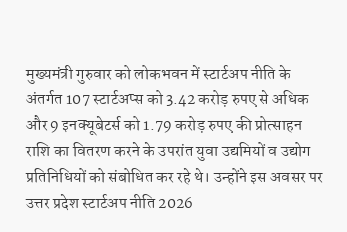मुख्यमंत्री गुरुवार को लोकभवन में स्टार्टअप नीति के अंतर्गत 107 स्टार्टअप्स को 3.42 करोड़ रुपए से अधिक और 9 इनक्यूबेटर्स को 1.79 करोड़ रुपए की प्रोत्साहन राशि का वितरण करने के उपरांत युवा उद्यमियों व उद्योग प्रतिनिधियों को संबोधित कर रहे थे। उन्होंने इस अवसर पर उत्तर प्रदेश स्टार्टअप नीति 2026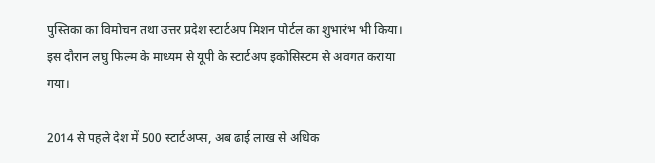पुस्तिका का विमोचन तथा उत्तर प्रदेश स्टार्टअप मिशन पोर्टल का शुभारंभ भी किया। इस दौरान लघु फिल्म के माध्यम से यूपी के स्टार्टअप इकोसिस्टम से अवगत कराया गया।

2014 से पहले देश में 500 स्टार्टअप्स, अब ढाई लाख से अधिक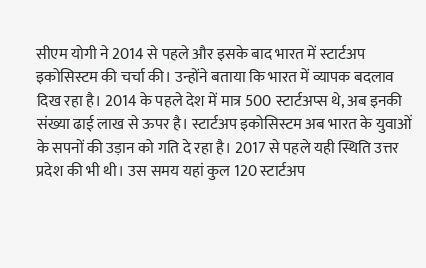सीएम योगी ने 2014 से पहले और इसके बाद भारत में स्टार्टअप इकोसिस्टम की चर्चा की। उन्होंने बताया कि भारत में व्यापक बदलाव दिख रहा है। 2014 के पहले देश में मात्र 500 स्टार्टअप्स थे, अब इनकी संख्या ढाई लाख से ऊपर है। स्टार्टअप इकोसिस्टम अब भारत के युवाओं के सपनों की उड़ान को गति दे रहा है। 2017 से पहले यही स्थिति उत्तर प्रदेश की भी थी। उस समय यहां कुल 120 स्टार्टअप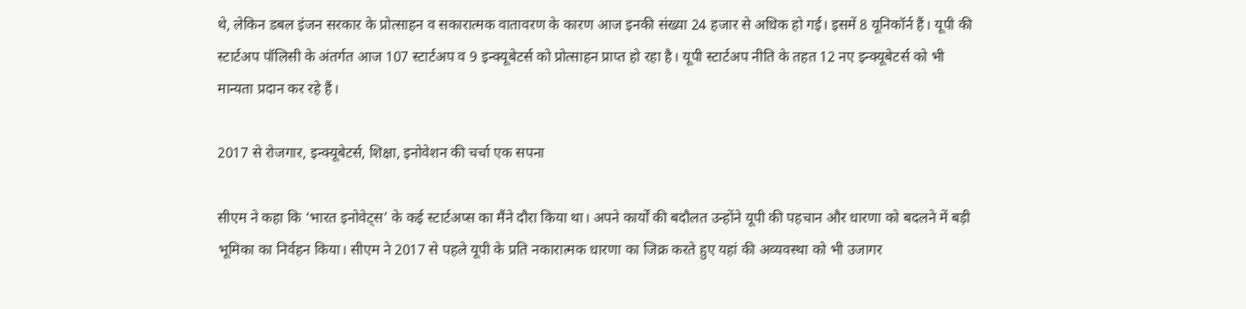थे, लेकिन डबल इंजन सरकार के प्रोत्साहन व सकारात्मक वातावरण के कारण आज इनकी संख्या 24 हजार से अधिक हो गई। इसमें 8 यूनिकॉर्न हैं। यूपी की स्टार्टअप पॉलिसी के अंतर्गत आज 107 स्टार्टअप व 9 इन्क्यूबेटर्स को प्रोत्साहन प्राप्त हो रहा है। यूपी स्टार्टअप नीति के तहत 12 नए इन्क्यूबेटर्स को भी मान्यता प्रदान कर रहे हैं।

2017 से रोजगार, इन्क्यूबेटर्स, शिक्षा, इनोवेशन की चर्चा एक सपना

सीएम ने कहा कि ‘भारत इनोवेट्स’ के कई स्टार्टअप्स का मैंने दौरा किया था। अपने कार्यों की बदौलत उन्होंने यूपी की पहचान और धारणा को बदलने में बड़ी भूमिका का निर्वहन किया। सीएम ने 2017 से पहले यूपी के प्रति नकारात्मक धारणा का जिक्र करते हुए यहां की अव्यवस्था को भी उजागर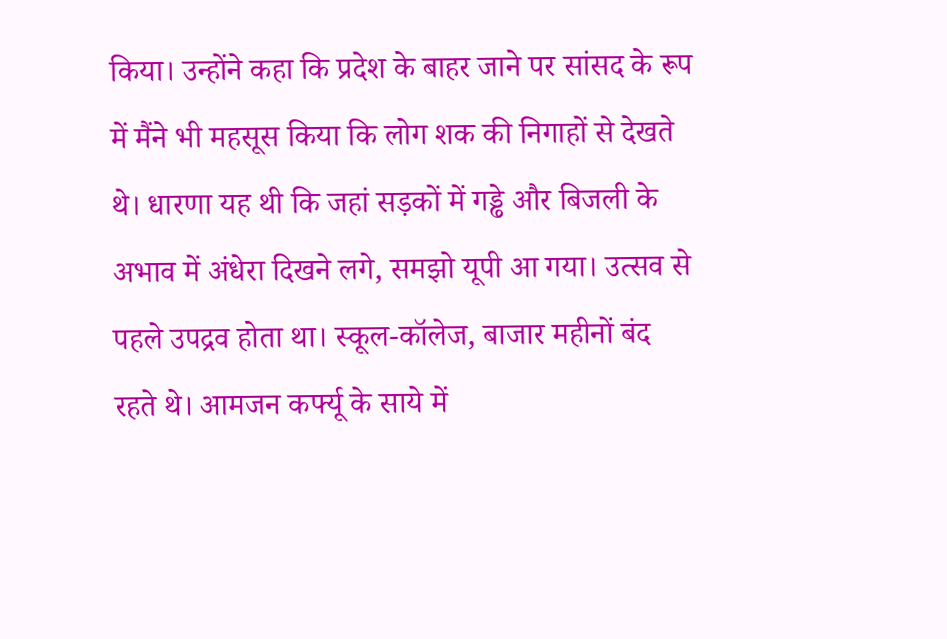किया। उन्होंने कहा कि प्रदेश के बाहर जाने पर सांसद के रूप में मैंने भी महसूस किया कि लोग शक की निगाहों से देखते थे। धारणा यह थी कि जहां सड़कों में गड्ढे और बिजली के अभाव में अंधेरा दिखने लगे, समझो यूपी आ गया। उत्सव से पहले उपद्रव होता था। स्कूल-कॉलेज, बाजार महीनों बंद रहते थे। आमजन कर्फ्यू के साये में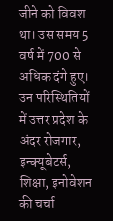जीने को विवश था। उस समय 5 वर्ष में 700 से अधिक दंगे हुए। उन परिस्थितियों में उत्तर प्रदेश के अंदर रोजगार, इन्क्यूबेटर्स, शिक्षा, इनोवेशन की चर्चा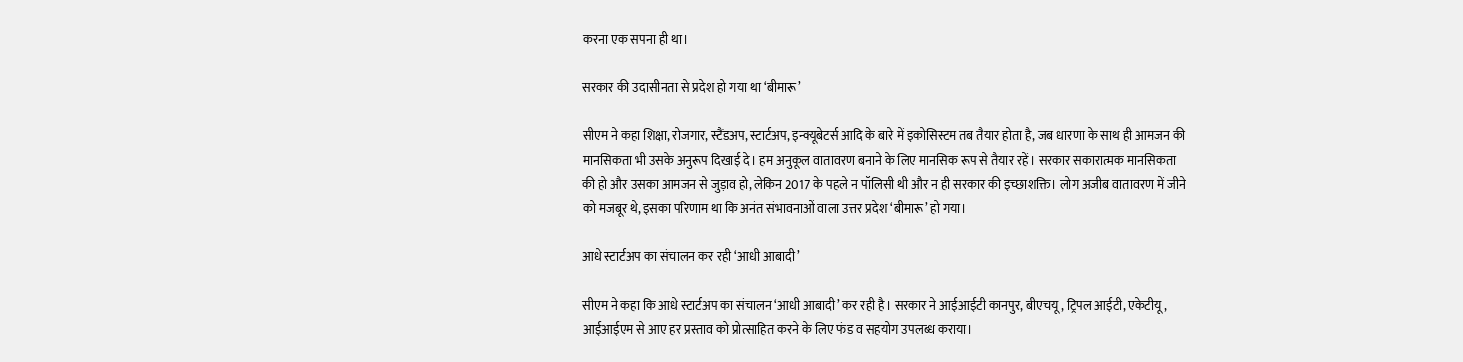करना एक सपना ही था।

सरकार की उदासीनता से प्रदेश हो गया था ‘बीमारू’

सीएम ने कहा शिक्षा, रोजगार, स्टैंडअप, स्टार्टअप, इन्क्यूबेटर्स आदि के बारे में इकोसिस्टम तब तैयार होता है, जब धारणा के साथ ही आमजन की मानसिकता भी उसके अनुरूप दिखाई दे। हम अनुकूल वातावरण बनाने के लिए मानसिक रूप से तैयार रहें। सरकार सकारात्मक मानसिकता की हो और उसका आमजन से जुड़ाव हो, लेकिन 2017 के पहले न पॉलिसी थी और न ही सरकार की इच्छाशक्ति। लोग अजीब वातावरण में जीने को मजबूर थे, इसका परिणाम था कि अनंत संभावनाओं वाला उत्तर प्रदेश ‘बीमारू’ हो गया।

आधे स्टार्टअप का संचालन कर रही ‘आधी आबादी’

सीएम ने कहा कि आधे स्टार्टअप का संचालन ‘आधी आबादी’ कर रही है। सरकार ने आईआईटी कानपुर, बीएचयू, ट्रिपल आईटी, एकेटीयू, आईआईएम से आए हर प्रस्ताव को प्रोत्साहित करने के लिए फंड व सहयोग उपलब्ध कराया।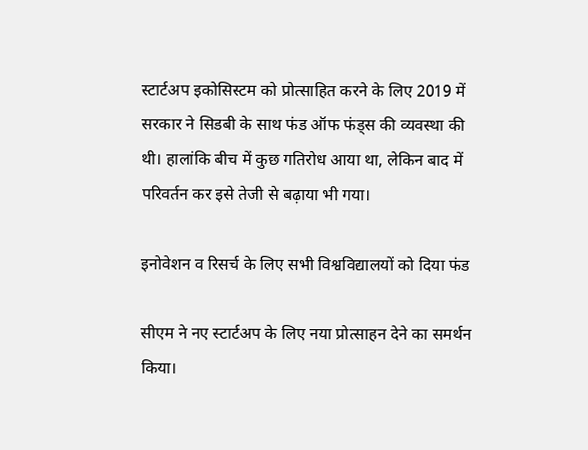स्टार्टअप इकोसिस्टम को प्रोत्साहित करने के लिए 2019 में सरकार ने सिडबी के साथ फंड ऑफ फंड्स की व्यवस्था की थी। हालांकि बीच में कुछ गतिरोध आया था, लेकिन बाद में परिवर्तन कर इसे तेजी से बढ़ाया भी गया।

इनोवेशन व रिसर्च के लिए सभी विश्वविद्यालयों को दिया फंड

सीएम ने नए स्टार्टअप के लिए नया प्रोत्साहन देने का समर्थन किया।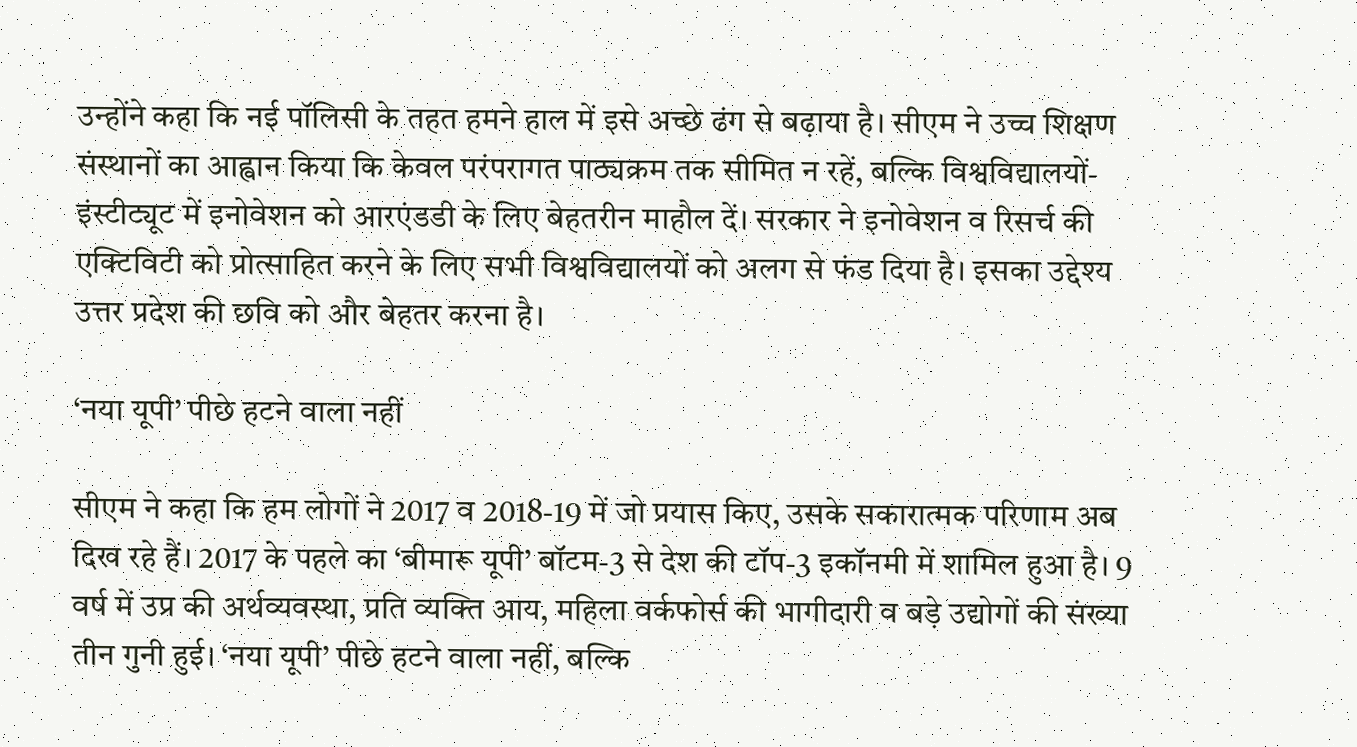उन्होंने कहा कि नई पॉलिसी के तहत हमने हाल में इसे अच्छे ढंग से बढ़ाया है। सीएम ने उच्च शिक्षण संस्थानों का आह्वान किया कि केवल परंपरागत पाठ्यक्रम तक सीमित न रहें, बल्कि विश्वविद्यालयों-इंस्टीट्यूट में इनोवेशन को आरएंडडी के लिए बेहतरीन माहौल दें। सरकार ने इनोवेशन व रिसर्च की एक्टिविटी को प्रोत्साहित करने के लिए सभी विश्वविद्यालयों को अलग से फंड दिया है। इसका उद्देश्य उत्तर प्रदेश की छवि को और बेहतर करना है।

‘नया यूपी’ पीछे हटने वाला नहीं

सीएम ने कहा कि हम लोगों ने 2017 व 2018-19 में जो प्रयास किए, उसके सकारात्मक परिणाम अब दिख रहे हैं। 2017 के पहले का ‘बीमारू यूपी’ बॉटम-3 से देश की टॉप-3 इकॉनमी में शामिल हुआ है। 9 वर्ष में उप्र की अर्थव्यवस्था, प्रति व्यक्ति आय, महिला वर्कफोर्स की भागीदारी व बड़े उद्योगों की संख्या तीन गुनी हुई। ‘नया यूपी’ पीछे हटने वाला नहीं, बल्कि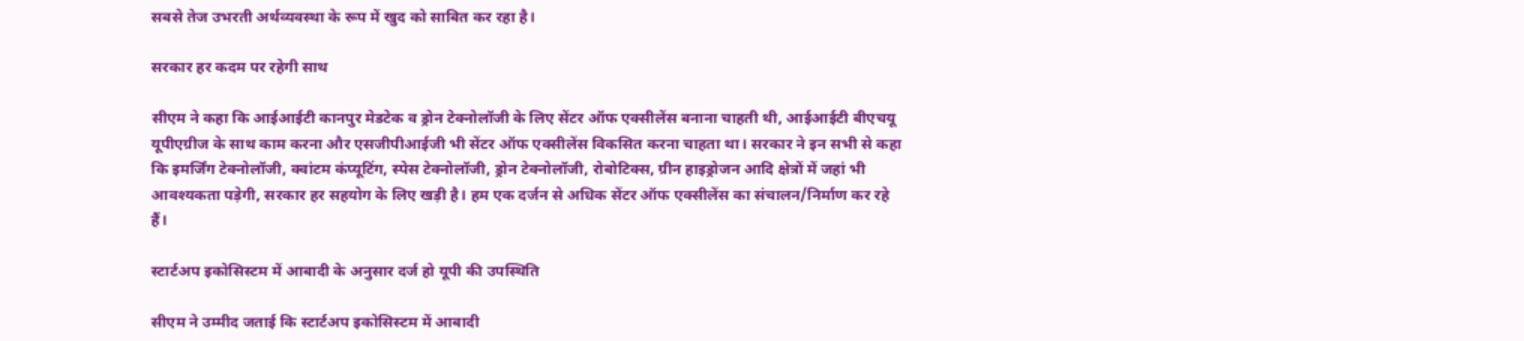सबसे तेज उभरती अर्थव्यवस्था के रूप में खुद को साबित कर रहा है।

सरकार हर कदम पर रहेगी साथ

सीएम ने कहा कि आईआईटी कानपुर मेडटेक व ड्रोन टेक्नोलॉजी के लिए सेंटर ऑफ एक्सीलेंस बनाना चाहती थी, आईआईटी बीएचयू यूपीएग्रीज के साथ काम करना और एसजीपीआईजी भी सेंटर ऑफ एक्सीलेंस विकसित करना चाहता था। सरकार ने इन सभी से कहा कि इमर्जिंग टेक्नोलॉजी, क्वांटम कंप्यूटिंग, स्पेस टेक्नोलॉजी, ड्रोन टेक्नोलॉजी, रोबोटिक्स, ग्रीन हाइड्रोजन आदि क्षेत्रों में जहां भी आवश्यकता पड़ेगी, सरकार हर सहयोग के लिए खड़ी है। हम एक दर्जन से अधिक सेंटर ऑफ एक्सीलेंस का संचालन/निर्माण कर रहे हैं।

स्टार्टअप इकोसिस्टम में आबादी के अनुसार दर्ज हो यूपी की उपस्थिति

सीएम ने उम्मीद जताई कि स्टार्टअप इकोसिस्टम में आबादी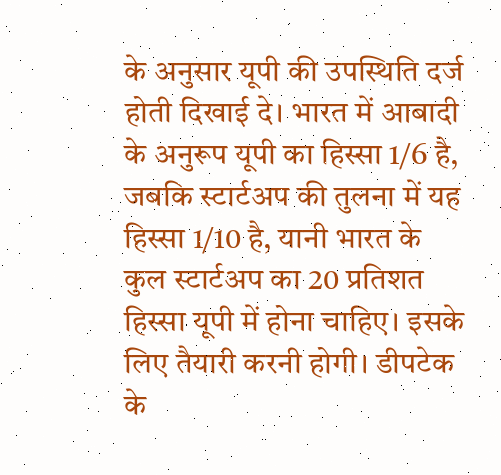के अनुसार यूपी की उपस्थिति दर्ज होती दिखाई दे। भारत में आबादी के अनुरूप यूपी का हिस्सा 1/6 है, जबकि स्टार्टअप की तुलना में यह हिस्सा 1/10 है, यानी भारत के कुल स्टार्टअप का 20 प्रतिशत हिस्सा यूपी में होना चाहिए। इसके लिए तैयारी करनी होगी। डीपटेक के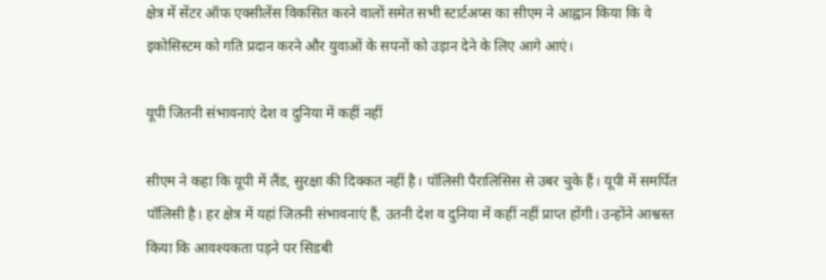क्षेत्र में सेंटर ऑफ एक्सीलेंस विकसित करने वालों समेत सभी स्टार्टअप्स का सीएम ने आह्वान किया कि वे इकोसिस्टम को गति प्रदान करने और युवाओं के सपनों को उड़ान देने के लिए आगे आएं।

यूपी जितनी संभावनाएं देश व दुनिया में कहीं नहीं

सीएम ने कहा कि यूपी में लैंड, सुरक्षा की दिक्कत नहीं है। पॉलिसी पैरालिसिस से उबर चुके हैं। यूपी में समर्पित पॉलिसी है। हर क्षेत्र में यहां जितनी संभावनाएं हैं, उतनी देश व दुनिया में कहीं नहीं प्राप्त होंगी। उन्होंने आश्वस्त किया कि आवश्यकता पड़ने पर सिडबी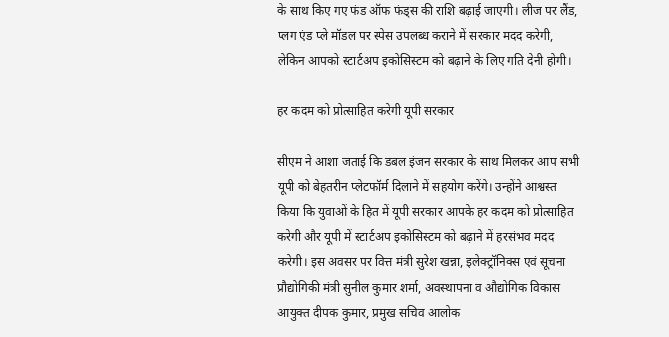के साथ किए गए फंड ऑफ फंड्स की राशि बढ़ाई जाएगी। लीज पर लैंड, प्लग एंड प्ले मॉडल पर स्पेस उपलब्ध कराने में सरकार मदद करेगी, लेकिन आपको स्टार्टअप इकोसिस्टम को बढ़ाने के लिए गति देनी होगी।

हर कदम को प्रोत्साहित करेगी यूपी सरकार

सीएम ने आशा जताई कि डबल इंजन सरकार के साथ मिलकर आप सभी यूपी को बेहतरीन प्लेटफॉर्म दिलाने में सहयोग करेंगे। उन्होंने आश्वस्त किया कि युवाओं के हित में यूपी सरकार आपके हर कदम को प्रोत्साहित करेगी और यूपी में स्टार्टअप इकोसिस्टम को बढ़ाने में हरसंभव मदद करेगी। इस अवसर पर वित्त मंत्री सुरेश खन्ना, इलेक्ट्रॉनिक्स एवं सूचना प्रौद्योगिकी मंत्री सुनील कुमार शर्मा, अवस्थापना व औद्योगिक विकास आयुक्त दीपक कुमार, प्रमुख सचिव आलोक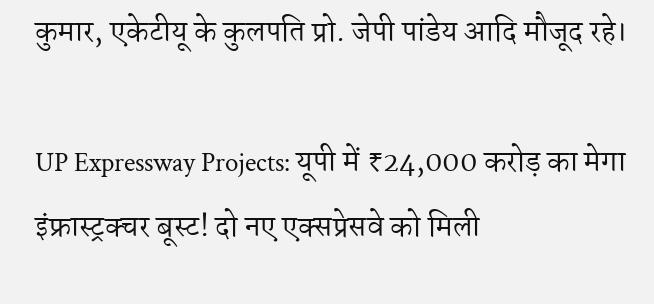कुमार, एकेटीयू के कुलपति प्रो. जेपी पांडेय आदि मौजूद रहे।

UP Expressway Projects: यूपी में ₹24,000 करोड़ का मेगा इंफ्रास्ट्रक्चर बूस्ट! दो नए एक्सप्रेसवे को मिली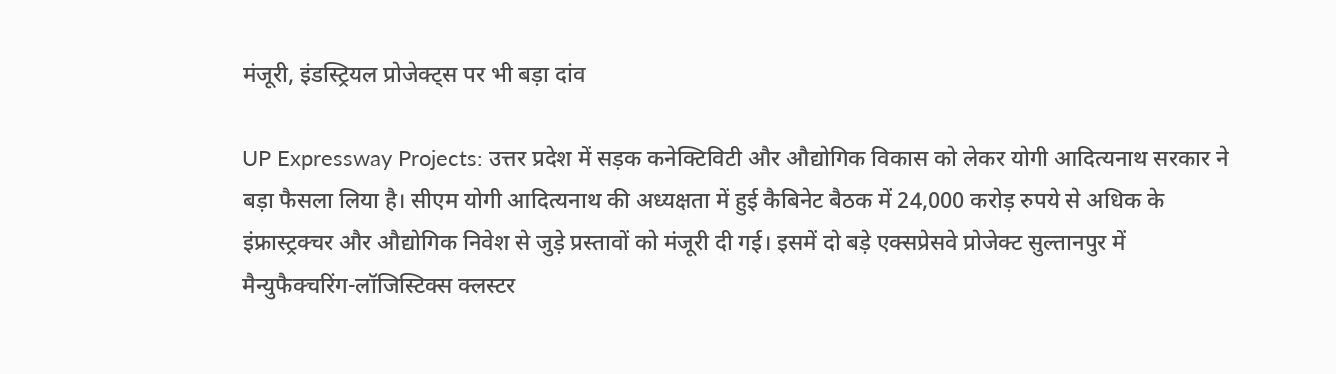मंजूरी, इंडस्ट्रियल प्रोजेक्ट्स पर भी बड़ा दांव

UP Expressway Projects: उत्तर प्रदेश में सड़क कनेक्टिविटी और औद्योगिक विकास को लेकर योगी आदित्यनाथ सरकार ने बड़ा फैसला लिया है। सीएम योगी आदित्यनाथ की अध्यक्षता में हुई कैबिनेट बैठक में 24,000 करोड़ रुपये से अधिक के इंफ्रास्ट्रक्चर और औद्योगिक निवेश से जुड़े प्रस्तावों को मंजूरी दी गई। इसमें दो बड़े एक्सप्रेसवे प्रोजेक्ट सुल्तानपुर में मैन्युफैक्चरिंग-लॉजिस्टिक्स क्लस्टर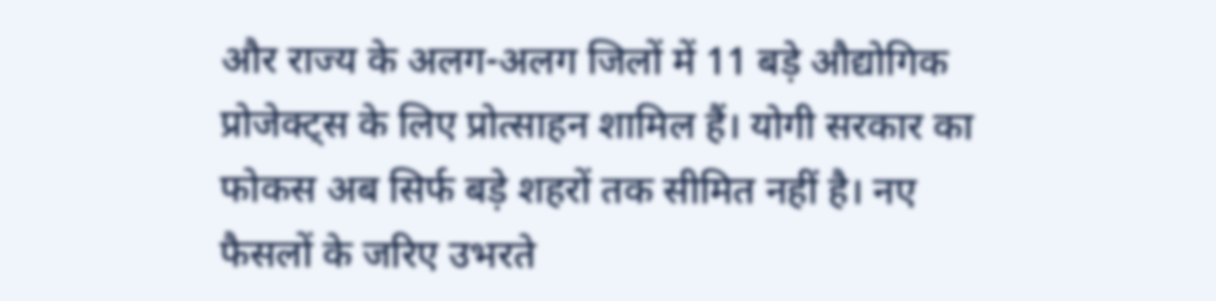और राज्य के अलग-अलग जिलों में 11 बड़े औद्योगिक प्रोजेक्ट्स के लिए प्रोत्साहन शामिल हैं। योगी सरकार का फोकस अब सिर्फ बड़े शहरों तक सीमित नहीं है। नए फैसलों के जरिए उभरते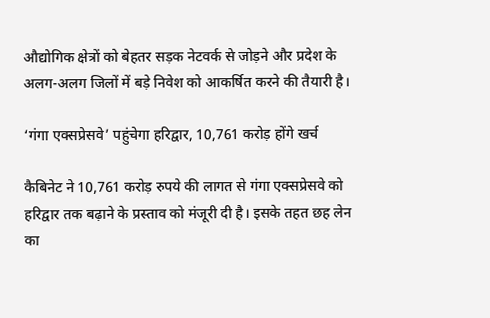औद्योगिक क्षेत्रों को बेहतर सड़क नेटवर्क से जोड़ने और प्रदेश के अलग-अलग जिलों में बड़े निवेश को आकर्षित करने की तैयारी है।

‘गंगा एक्सप्रेसवे’ पहुंचेगा हरिद्वार, 10,761 करोड़ होंगे खर्च

कैबिनेट ने 10,761 करोड़ रुपये की लागत से गंगा एक्सप्रेसवे को हरिद्वार तक बढ़ाने के प्रस्ताव को मंजूरी दी है। इसके तहत छह लेन का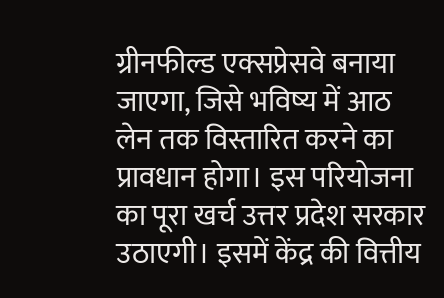ग्रीनफील्ड एक्सप्रेसवे बनाया जाएगा, जिसे भविष्य में आठ लेन तक विस्तारित करने का प्रावधान होगा। इस परियोजना का पूरा खर्च उत्तर प्रदेश सरकार उठाएगी। इसमें केंद्र की वित्तीय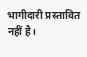भागीदारी प्रस्तावित नहीं है।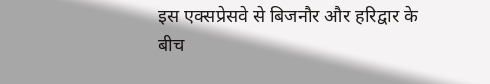इस एक्सप्रेसवे से बिजनौर और हरिद्वार के बीच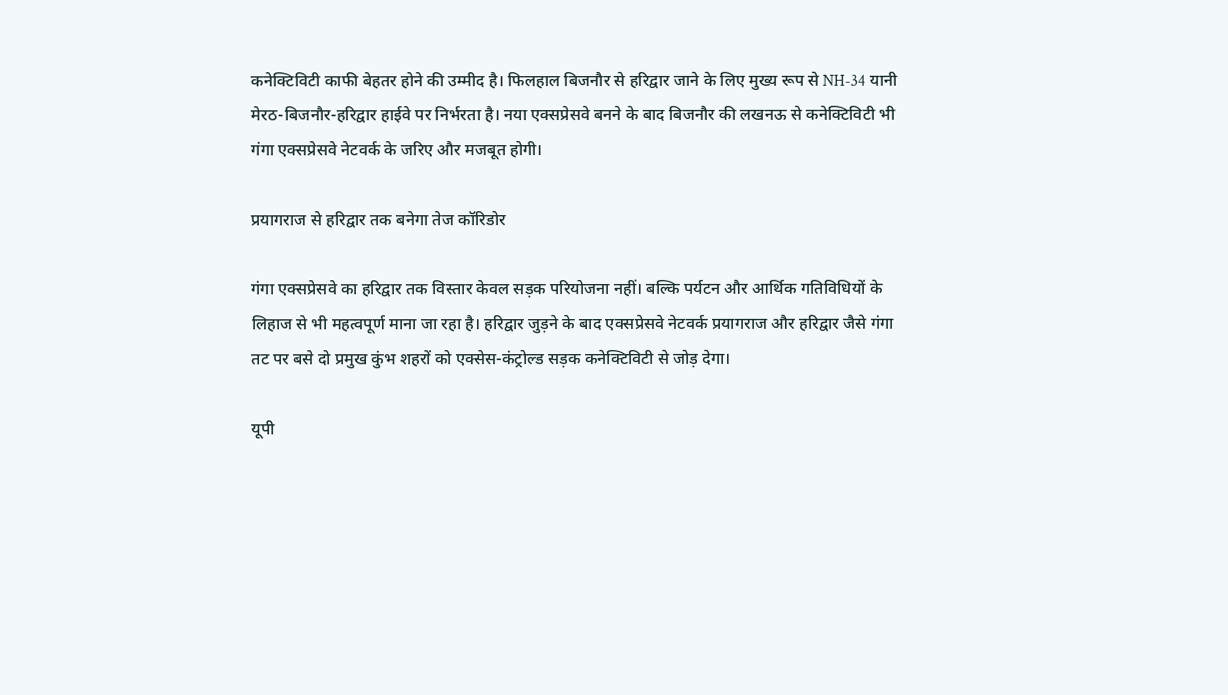कनेक्टिविटी काफी बेहतर होने की उम्मीद है। फिलहाल बिजनौर से हरिद्वार जाने के लिए मुख्य रूप से NH-34 यानी मेरठ-बिजनौर-हरिद्वार हाईवे पर निर्भरता है। नया एक्सप्रेसवे बनने के बाद बिजनौर की लखनऊ से कनेक्टिविटी भी गंगा एक्सप्रेसवे नेटवर्क के जरिए और मजबूत होगी।

प्रयागराज से हरिद्वार तक बनेगा तेज कॉरिडोर

गंगा एक्सप्रेसवे का हरिद्वार तक विस्तार केवल सड़क परियोजना नहीं। बल्कि पर्यटन और आर्थिक गतिविधियों के लिहाज से भी महत्वपूर्ण माना जा रहा है। हरिद्वार जुड़ने के बाद एक्सप्रेसवे नेटवर्क प्रयागराज और हरिद्वार जैसे गंगा तट पर बसे दो प्रमुख कुंभ शहरों को एक्सेस-कंट्रोल्ड सड़क कनेक्टिविटी से जोड़ देगा।

यूपी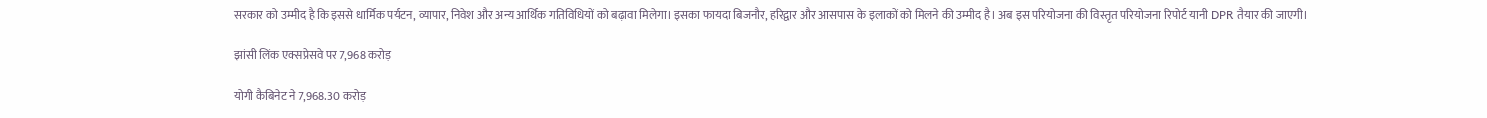सरकार को उम्मीद है कि इससे धार्मिक पर्यटन, व्यापार, निवेश और अन्य आर्थिक गतिविधियों को बढ़ावा मिलेगा। इसका फायदा बिजनौर, हरिद्वार और आसपास के इलाकों को मिलने की उम्मीद है। अब इस परियोजना की विस्तृत परियोजना रिपोर्ट यानी DPR तैयार की जाएगी।

झांसी लिंक एक्सप्रेसवे पर 7,968 करोड़

योगी कैबिनेट ने 7,968.30 करोड़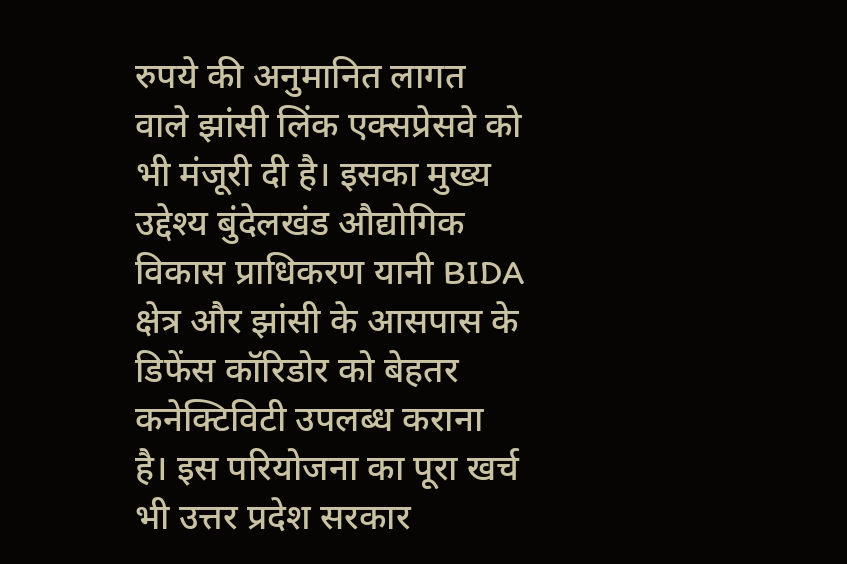रुपये की अनुमानित लागत वाले झांसी लिंक एक्सप्रेसवे को भी मंजूरी दी है। इसका मुख्य उद्देश्य बुंदेलखंड औद्योगिक विकास प्राधिकरण यानी BIDA क्षेत्र और झांसी के आसपास के डिफेंस कॉरिडोर को बेहतर कनेक्टिविटी उपलब्ध कराना है। इस परियोजना का पूरा खर्च भी उत्तर प्रदेश सरकार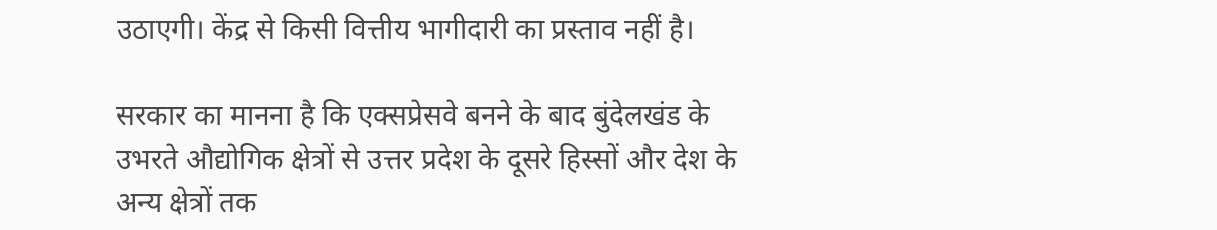उठाएगी। केंद्र से किसी वित्तीय भागीदारी का प्रस्ताव नहीं है।

सरकार का मानना है कि एक्सप्रेसवे बनने के बाद बुंदेलखंड के उभरते औद्योगिक क्षेत्रों से उत्तर प्रदेश के दूसरे हिस्सों और देश के अन्य क्षेत्रों तक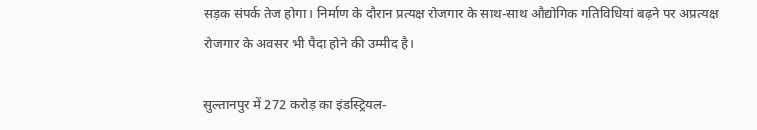सड़क संपर्क तेज होगा। निर्माण के दौरान प्रत्यक्ष रोजगार के साथ-साथ औद्योगिक गतिविधियां बढ़ने पर अप्रत्यक्ष रोजगार के अवसर भी पैदा होने की उम्मीद है।

सुल्तानपुर में 272 करोड़ का इंडस्ट्रियल-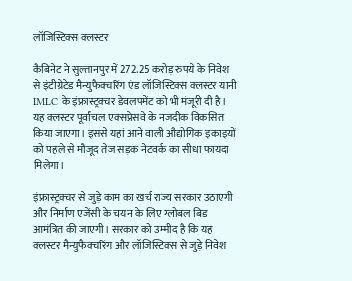लॉजिस्टिक्स क्लस्टर

कैबिनेट ने सुल्तानपुर में 272.25 करोड़ रुपये के निवेश से इंटीग्रेटेड मैन्युफैक्चरिंग एंड लॉजिस्टिक्स क्लस्टर यानी IMLC के इंफ्रास्ट्रक्चर डेवलपमेंट को भी मंजूरी दी है। यह क्लस्टर पूर्वांचल एक्सप्रेसवे के नजदीक विकसित किया जाएगा। इससे यहां आने वाली औद्योगिक इकाइयों को पहले से मौजूद तेज सड़क नेटवर्क का सीधा फायदा मिलेगा।

इंफ्रास्ट्रक्चर से जुड़े काम का खर्च राज्य सरकार उठाएगी और निर्माण एजेंसी के चयन के लिए ग्लोबल बिड आमंत्रित की जाएगी। सरकार को उम्मीद है कि यह क्लस्टर मैन्युफैक्चरिंग और लॉजिस्टिक्स से जुड़े निवेश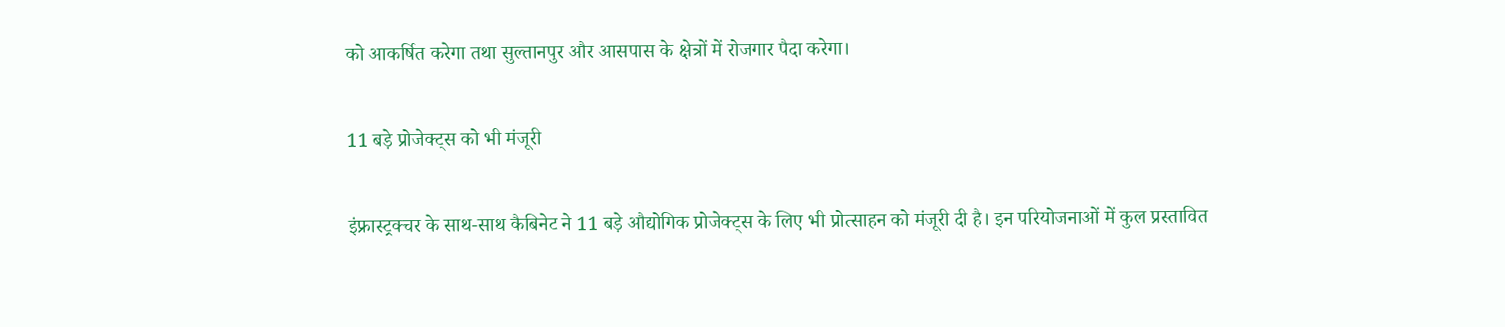को आकर्षित करेगा तथा सुल्तानपुर और आसपास के क्षेत्रों में रोजगार पैदा करेगा।

11 बड़े प्रोजेक्ट्स को भी मंजूरी

इंफ्रास्ट्रक्चर के साथ-साथ कैबिनेट ने 11 बड़े औद्योगिक प्रोजेक्ट्स के लिए भी प्रोत्साहन को मंजूरी दी है। इन परियोजनाओं में कुल प्रस्तावित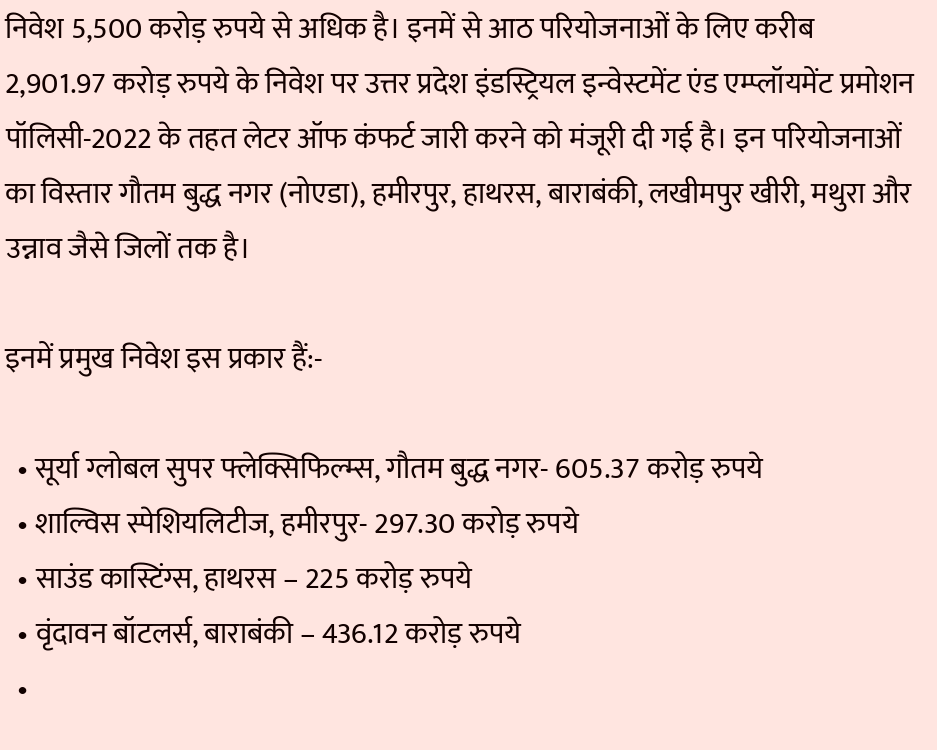निवेश 5,500 करोड़ रुपये से अधिक है। इनमें से आठ परियोजनाओं के लिए करीब 2,901.97 करोड़ रुपये के निवेश पर उत्तर प्रदेश इंडस्ट्रियल इन्वेस्टमेंट एंड एम्प्लॉयमेंट प्रमोशन पॉलिसी-2022 के तहत लेटर ऑफ कंफर्ट जारी करने को मंजूरी दी गई है। इन परियोजनाओं का विस्तार गौतम बुद्ध नगर (नोएडा), हमीरपुर, हाथरस, बाराबंकी, लखीमपुर खीरी, मथुरा और उन्नाव जैसे जिलों तक है।

इनमें प्रमुख निवेश इस प्रकार हैं:-

  • सूर्या ग्लोबल सुपर फ्लेक्सिफिल्म्स, गौतम बुद्ध नगर- 605.37 करोड़ रुपये
  • शाल्विस स्पेशियलिटीज, हमीरपुर- 297.30 करोड़ रुपये
  • साउंड कास्टिंग्स, हाथरस – 225 करोड़ रुपये
  • वृंदावन बॉटलर्स, बाराबंकी – 436.12 करोड़ रुपये
  •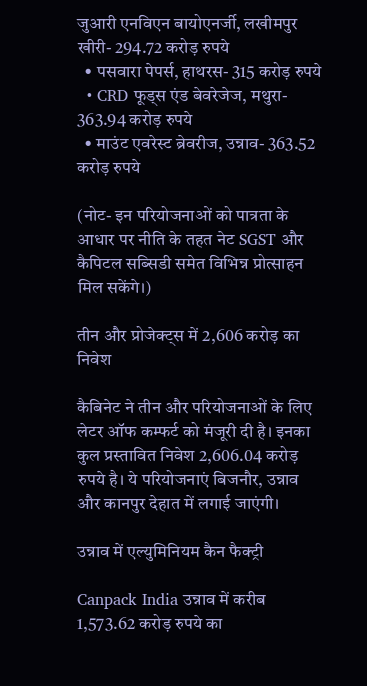जुआरी एनविएन बायोएनर्जी, लखीमपुर खीरी- 294.72 करोड़ रुपये
  • पसवारा पेपर्स, हाथरस- 315 करोड़ रुपये
  • CRD फूड्स एंड बेवरेजेज, मथुरा- 363.94 करोड़ रुपये
  • माउंट एवरेस्ट ब्रेवरीज, उन्नाव- 363.52 करोड़ रुपये

(नोट- इन परियोजनाओं को पात्रता के आधार पर नीति के तहत नेट SGST और कैपिटल सब्सिडी समेत विभिन्न प्रोत्साहन मिल सकेंगे।)

तीन और प्रोजेक्ट्स में 2,606 करोड़ का निवेश

कैबिनेट ने तीन और परियोजनाओं के लिए लेटर ऑफ कम्फर्ट को मंजूरी दी है। इनका कुल प्रस्तावित निवेश 2,606.04 करोड़ रुपये है। ये परियोजनाएं बिजनौर, उन्नाव और कानपुर देहात में लगाई जाएंगी।

उन्नाव में एल्युमिनियम कैन फैक्ट्री

Canpack India उन्नाव में करीब 1,573.62 करोड़ रुपये का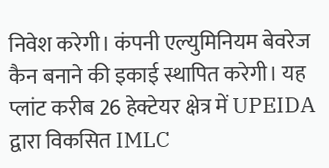निवेश करेगी। कंपनी एल्युमिनियम बेवरेज कैन बनाने की इकाई स्थापित करेगी। यह प्लांट करीब 26 हेक्टेयर क्षेत्र में UPEIDA द्वारा विकसित IMLC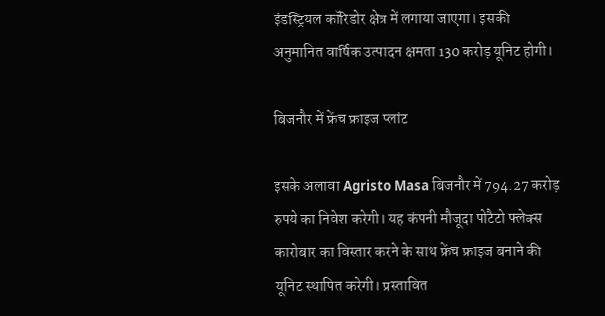इंडस्ट्रियल कॉरिडोर क्षेत्र में लगाया जाएगा। इसकी अनुमानित वार्षिक उत्पादन क्षमता 130 करोड़ यूनिट होगी।

बिजनौर में फ्रेंच फ्राइज प्लांट

इसके अलावा Agristo Masa बिजनौर में 794.27 करोड़ रुपये का निवेश करेगी। यह कंपनी मौजूदा पोटैटो फ्लेक्स कारोबार का विस्तार करने के साथ फ्रेंच फ्राइज बनाने की यूनिट स्थापित करेगी। प्रस्तावित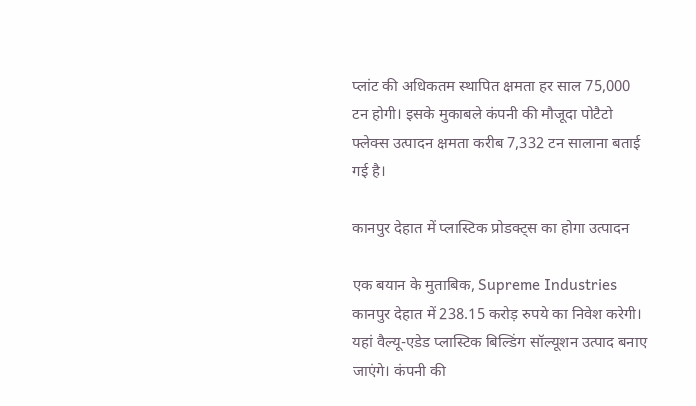प्लांट की अधिकतम स्थापित क्षमता हर साल 75,000 टन होगी। इसके मुकाबले कंपनी की मौजूदा पोटैटो फ्लेक्स उत्पादन क्षमता करीब 7,332 टन सालाना बताई गई है।

कानपुर देहात में प्लास्टिक प्रोडक्ट्स का होगा उत्पादन

एक बयान के मुताबिक, Supreme Industries कानपुर देहात में 238.15 करोड़ रुपये का निवेश करेगी। यहां वैल्यू-एडेड प्लास्टिक बिल्डिंग सॉल्यूशन उत्पाद बनाए जाएंगे। कंपनी की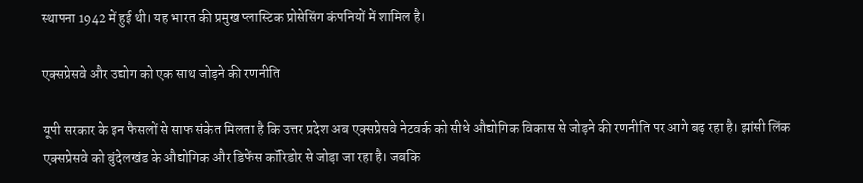स्थापना 1942 में हुई थी। यह भारत की प्रमुख प्लास्टिक प्रोसेसिंग कंपनियों में शामिल है।

एक्सप्रेसवे और उद्योग को एक साथ जोड़ने की रणनीति

यूपी सरकार के इन फैसलों से साफ संकेत मिलता है कि उत्तर प्रदेश अब एक्सप्रेसवे नेटवर्क को सीधे औद्योगिक विकास से जोड़ने की रणनीति पर आगे बढ़ रहा है। झांसी लिंक एक्सप्रेसवे को बुंदेलखंड के औद्योगिक और डिफेंस कॉरिडोर से जोड़ा जा रहा है। जबकि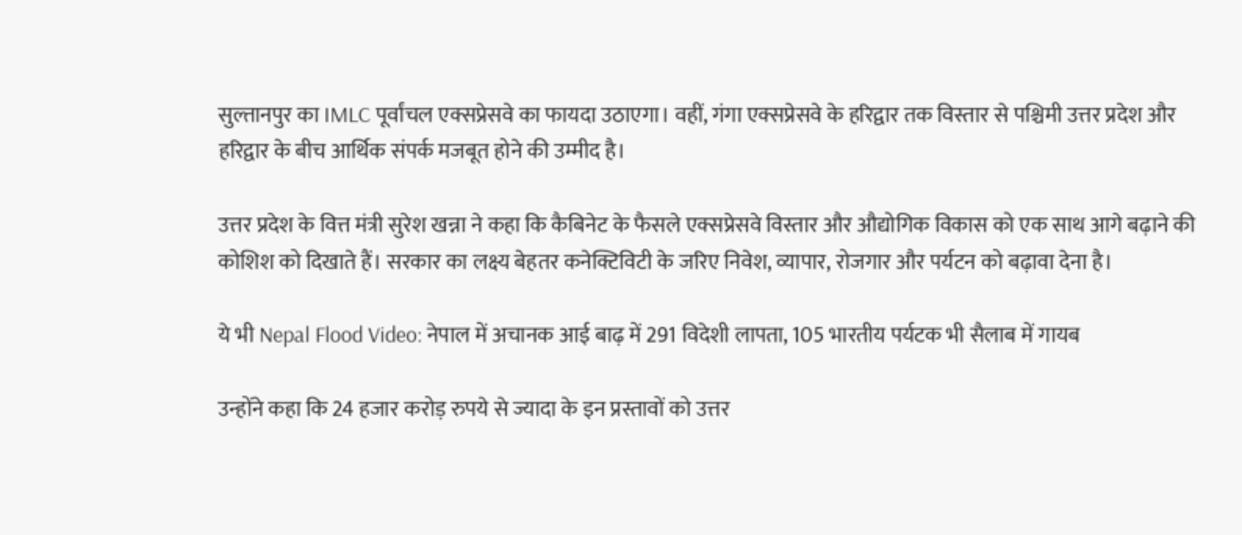सुल्तानपुर का IMLC पूर्वांचल एक्सप्रेसवे का फायदा उठाएगा। वहीं, गंगा एक्सप्रेसवे के हरिद्वार तक विस्तार से पश्चिमी उत्तर प्रदेश और हरिद्वार के बीच आर्थिक संपर्क मजबूत होने की उम्मीद है।

उत्तर प्रदेश के वित्त मंत्री सुरेश खन्ना ने कहा कि कैबिनेट के फैसले एक्सप्रेसवे विस्तार और औद्योगिक विकास को एक साथ आगे बढ़ाने की कोशिश को दिखाते हैं। सरकार का लक्ष्य बेहतर कनेक्टिविटी के जरिए निवेश, व्यापार, रोजगार और पर्यटन को बढ़ावा देना है।

ये भी Nepal Flood Video: नेपाल में अचानक आई बाढ़ में 291 विदेशी लापता, 105 भारतीय पर्यटक भी सैलाब में गायब

उन्होंने कहा कि 24 हजार करोड़ रुपये से ज्यादा के इन प्रस्तावों को उत्तर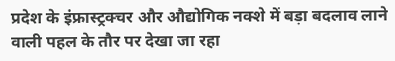प्रदेश के इंफ्रास्ट्रक्चर और औद्योगिक नक्शे में बड़ा बदलाव लाने वाली पहल के तौर पर देखा जा रहा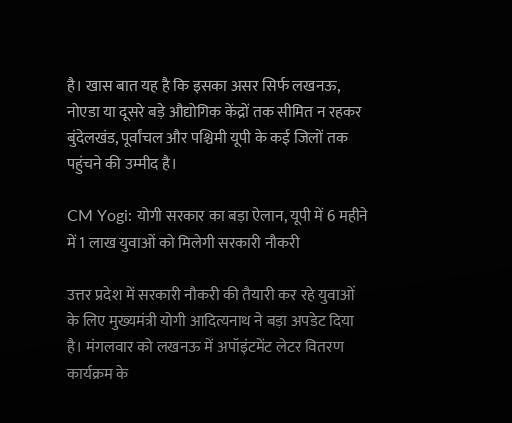है। खास बात यह है कि इसका असर सिर्फ लखनऊ, नोएडा या दूसरे बड़े औद्योगिक केंद्रों तक सीमित न रहकर बुंदेलखंड, पूर्वांचल और पश्चिमी यूपी के कई जिलों तक पहुंचने की उम्मीद है।

CM Yogi: योगी सरकार का बड़ा ऐलान, यूपी में 6 महीने में 1 लाख युवाओं को मिलेगी सरकारी नौकरी

उत्तर प्रदेश में सरकारी नौकरी की तैयारी कर रहे युवाओं के लिए मुख्यमंत्री योगी आदित्यनाथ ने बड़ा अपडेट दिया है। मंगलवार को लखनऊ में अपॉइंटमेंट लेटर वितरण कार्यक्रम के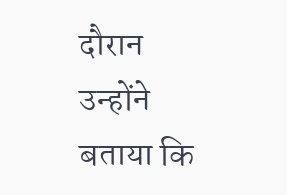दौरान उन्होंने बताया कि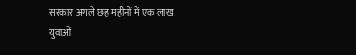सरकार अगले छह महीनों में एक लाख युवाओं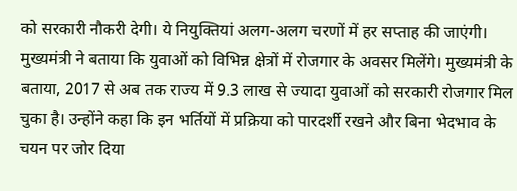को सरकारी नौकरी देगी। ये नियुक्तियां अलग-अलग चरणों में हर सप्ताह की जाएंगी। मुख्यमंत्री ने बताया कि युवाओं को विभिन्न क्षेत्रों में रोजगार के अवसर मिलेंगे। मुख्यमंत्री के बताया, 2017 से अब तक राज्य में 9.3 लाख से ज्यादा युवाओं को सरकारी रोजगार मिल चुका है। उन्होंने कहा कि इन भर्तियों में प्रक्रिया को पारदर्शी रखने और बिना भेदभाव के चयन पर जोर दिया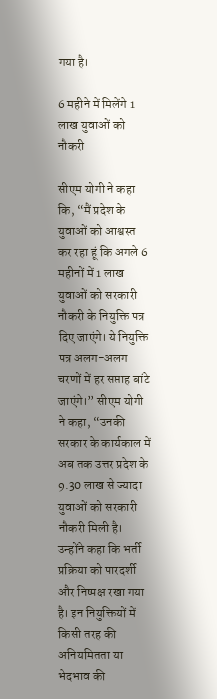गया है।

6 महीने में मिलेंगे 1 लाख युवाओं को नौकरी

सीएम योगी ने कहा कि, “मैं प्रदेश के युवाओं को आश्वस्त कर रहा हूं कि अगले 6 महीनों में 1 लाख युवाओं को सरकारी नौकरी के नियुक्ति पत्र दिए जाएंगे। ये नियुक्ति पत्र अलग-अलग चरणों में हर सप्ताह बांटे जाएंगे।” सीएम योगी ने कहा, “उनकी सरकार के कार्यकाल में अब तक उत्तर प्रदेश के 9.30 लाख से ज्यादा युवाओं को सरकारी नौकरी मिली है। उन्होंने कहा कि भर्ती प्रक्रिया को पारदर्शी और निष्पक्ष रखा गया है। इन नियुक्तियों में किसी तरह की अनियमितता या भेदभाव की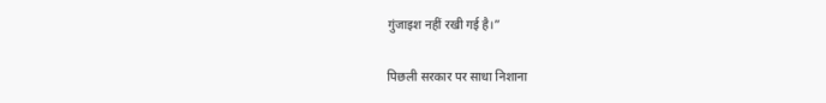गुंजाइश नहीं रखी गई है।”

पिछली सरकार पर साधा निशाना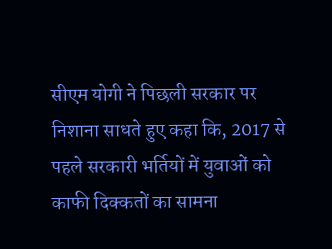सीएम योगी ने पिछली सरकार पर निशाना साधते हुए कहा कि, 2017 से पहले सरकारी भर्तियों में युवाओं को काफी दिक्कतों का सामना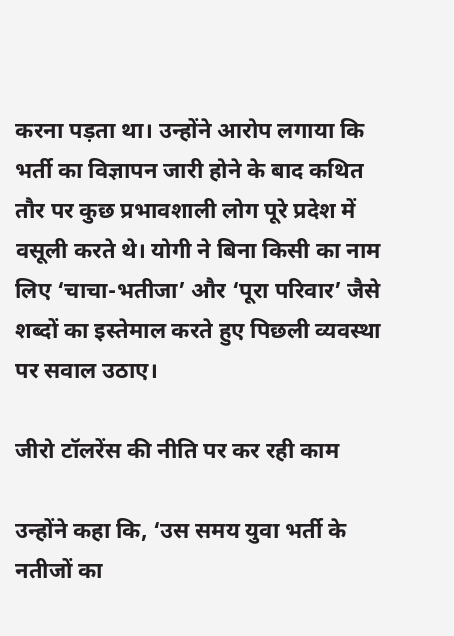करना पड़ता था। उन्होंने आरोप लगाया कि भर्ती का विज्ञापन जारी होने के बाद कथित तौर पर कुछ प्रभावशाली लोग पूरे प्रदेश में वसूली करते थे। योगी ने बिना किसी का नाम लिए ‘चाचा-भतीजा’ और ‘पूरा परिवार’ जैसे शब्दों का इस्तेमाल करते हुए पिछली व्यवस्था पर सवाल उठाए।

जीरो टॉलरेंस की नीति पर कर रही काम

उन्होंने कहा कि, ‘उस समय युवा भर्ती के नतीजों का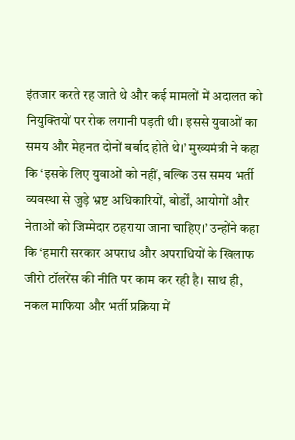इंतजार करते रह जाते थे और कई मामलों में अदालत को नियुक्तियों पर रोक लगानी पड़ती थी। इससे युवाओं का समय और मेहनत दोनों बर्बाद होते थे।’ मुख्यमंत्री ने कहा कि ‘इसके लिए युवाओं को नहीं, बल्कि उस समय भर्ती व्यवस्था से जुड़े भ्रष्ट अधिकारियों, बोर्डों, आयोगों और नेताओं को जिम्मेदार ठहराया जाना चाहिए।’ उन्होंने कहा कि ‘हमारी सरकार अपराध और अपराधियों के खिलाफ जीरो टॉलरेंस की नीति पर काम कर रही है। साथ ही, नकल माफिया और भर्ती प्रक्रिया में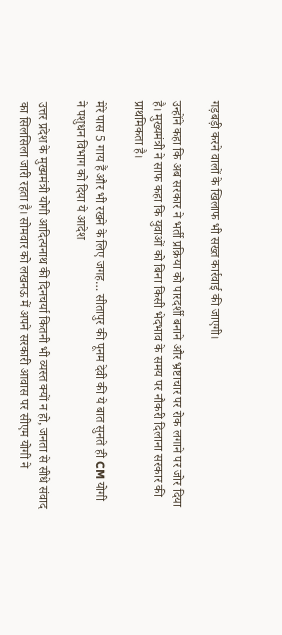गड़बड़ी करने वालों के खिलाफ भी सख्त कार्रवाई की जाएगी।

उन्होंने कहा कि अब सरकार ने भर्ती प्रक्रिया को पारदर्शी बनाने और भ्रष्टाचार पर रोक लगाने पर जोर दिया है। मुख्यमंत्री ने साफ कहा कि युवाओं को बिना किसी भेदभाव के समय पर नौकरी दिलाना सरकार की प्राथमिकता है।

मेरे पास 5 गाय हैं और भी रखने के लिए जगह… सीतापुर की पूनम देवी की ये बात सुनते ही CM योगी ने पशुधन विभाग को दिया ये आदेश

उत्तर प्रदेश के मुख्यमंत्री योगी आदित्यनाथ की दिनचर्या कितनी भी व्यस्त क्यों न हो, जनता से सीधे संवाद का सिलसिला जारी रहता है। सोमवार को लखनऊ में अपने सरकारी आवास पर सीएम योगी ने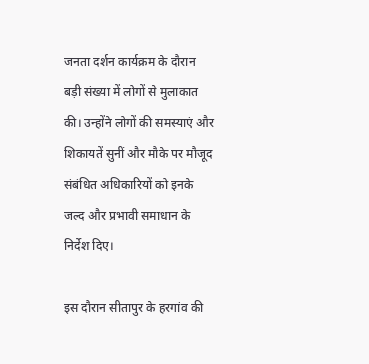जनता दर्शन कार्यक्रम के दौरान बड़ी संख्या में लोगों से मुलाकात की। उन्होंने लोगों की समस्याएं और शिकायतें सुनीं और मौके पर मौजूद संबंधित अधिकारियों को इनके जल्द और प्रभावी समाधान के निर्देश दिए।

इस दौरान सीतापुर के हरगांव की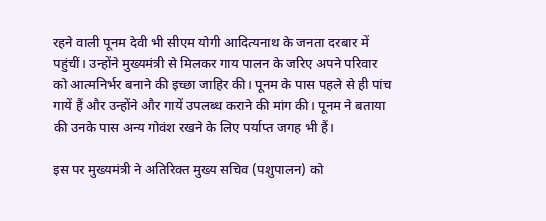रहने वाली पूनम देवी भी सीएम योगी आदित्यनाथ के जनता दरबार में पहुंचीं। उन्होंने मुख्यमंत्री से मिलकर गाय पालन के जरिए अपने परिवार को आत्मनिर्भर बनाने की इच्छा जाहिर की। पूनम के पास पहले से ही पांच गायें हैं और उन्होंने और गायें उपलब्ध कराने की मांग की। पूनम ने बताया की उनके पास अन्य गोवंश रखने के लिए पर्याप्त जगह भी हैं।

इस पर मुख्यमंत्री ने अतिरिक्त मुख्य सचिव (पशुपालन) को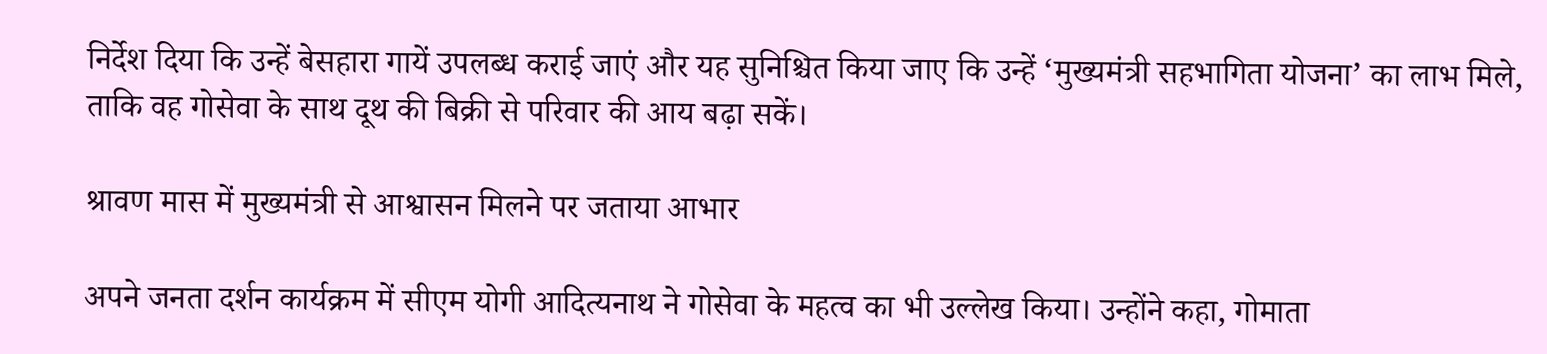निर्देश दिया कि उन्हें बेसहारा गायें उपलब्ध कराई जाएं और यह सुनिश्चित किया जाए कि उन्हें ‘मुख्यमंत्री सहभागिता योजना’ का लाभ मिले, ताकि वह गोसेवा के साथ दूथ की बिक्री से परिवार की आय बढ़ा सकें।

श्रावण मास में मुख्यमंत्री से आश्वासन मिलने पर जताया आभार

अपने जनता दर्शन कार्यक्रम में सीएम योगी आदित्यनाथ ने गोसेवा के महत्व का भी उल्लेख किया। उन्होंने कहा, गोमाता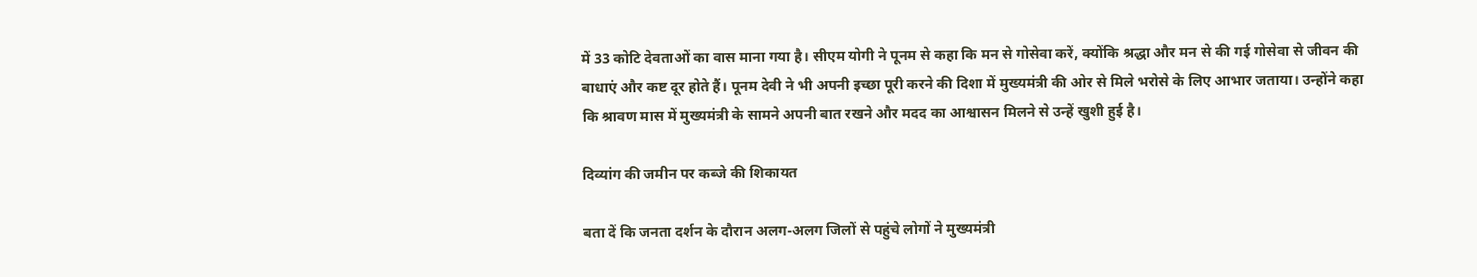में 33 कोटि देवताओं का वास माना गया है। सीएम योगी ने पूनम से कहा कि मन से गोसेवा करें, क्योंकि श्रद्धा और मन से की गई गोसेवा से जीवन की बाधाएं और कष्ट दूर होते हैं। पूनम देवी ने भी अपनी इच्छा पूरी करने की दिशा में मुख्यमंत्री की ओर से मिले भरोसे के लिए आभार जताया। उन्होंने कहा कि श्रावण मास में मुख्यमंत्री के सामने अपनी बात रखने और मदद का आश्वासन मिलने से उन्हें खुशी हुई है।

दिव्यांग की जमीन पर कब्जे की शिकायत

बता दें कि जनता दर्शन के दौरान अलग-अलग जिलों से पहुंचे लोगों ने मुख्यमंत्री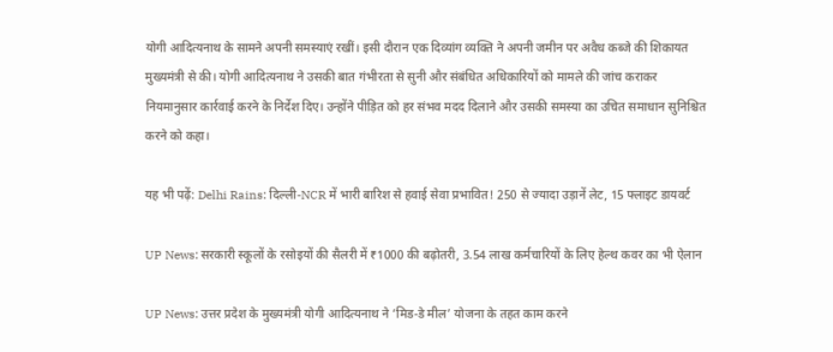योगी आदित्यनाथ के सामने अपनी समस्याएं रखीं। इसी दौरान एक दिव्यांग व्यक्ति ने अपनी जमीन पर अवैध कब्जे की शिकायत मुख्यमंत्री से की। योगी आदित्यनाथ ने उसकी बात गंभीरता से सुनी और संबंधित अधिकारियों को मामले की जांच कराकर नियमानुसार कार्रवाई करने के निर्देश दिए। उन्होंने पीड़ित को हर संभव मदद दिलाने और उसकी समस्या का उचित समाधान सुनिश्चित करने को कहा।

यह भी पढ़ें: Delhi Rains: दिल्ली-NCR में भारी बारिश से हवाई सेवा प्रभावित! 250 से ज्यादा उड़ानें लेट, 15 फ्लाइट डायवर्ट

UP News: सरकारी स्कूलों के रसोइयों की सैलरी में ₹1000 की बढ़ोतरी, 3.54 लाख कर्मचारियों के लिए हेल्थ कवर का भी ऐलान

UP News: उत्तर प्रदेश के मुख्यमंत्री योगी आदित्यनाथ ने ‘मिड-डे मील’ योजना के तहत काम करने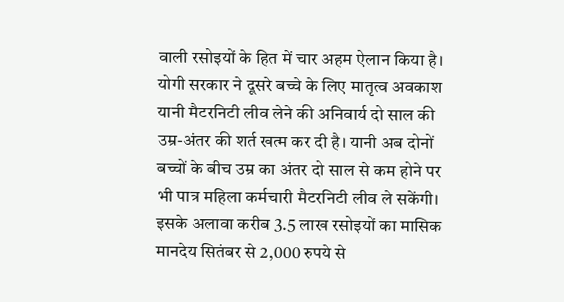वाली रसोइयों के हित में चार अहम ऐलान किया है। योगी सरकार ने दूसरे बच्चे के लिए मातृत्व अवकाश यानी मैटरनिटी लीव लेने की अनिवार्य दो साल की उम्र-अंतर की शर्त खत्म कर दी है। यानी अब दोनों बच्चों के बीच उम्र का अंतर दो साल से कम होने पर भी पात्र महिला कर्मचारी मैटरनिटी लीव ले सकेंगी। इसके अलावा करीब 3.5 लाख रसोइयों का मासिक मानदेय सितंबर से 2,000 रुपये से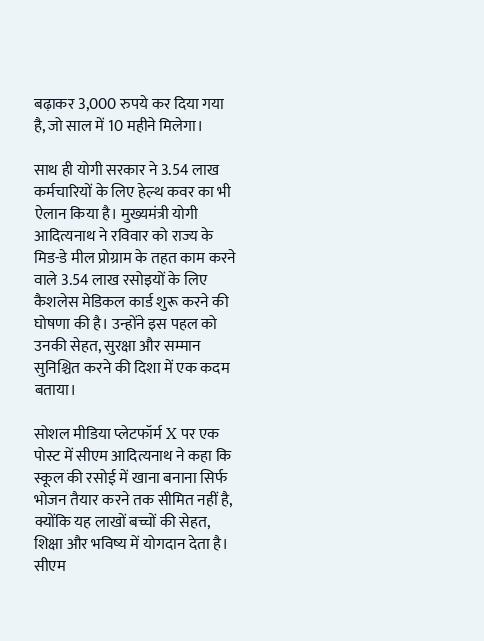बढ़ाकर 3,000 रुपये कर दिया गया है, जो साल में 10 महीने मिलेगा।

साथ ही योगी सरकार ने 3.54 लाख कर्मचारियों के लिए हेल्थ कवर का भी ऐलान किया है। मुख्यमंत्री योगी आदित्यनाथ ने रविवार को राज्य के मिड-डे मील प्रोग्राम के तहत काम करने वाले 3.54 लाख रसोइयों के लिए कैशलेस मेडिकल कार्ड शुरू करने की घोषणा की है। उन्होंने इस पहल को उनकी सेहत, सुरक्षा और सम्मान सुनिश्चित करने की दिशा में एक कदम बताया।

सोशल मीडिया प्लेटफॉर्म X पर एक पोस्ट में सीएम आदित्यनाथ ने कहा कि स्कूल की रसोई में खाना बनाना सिर्फ भोजन तैयार करने तक सीमित नहीं है, क्योंकि यह लाखों बच्चों की सेहत, शिक्षा और भविष्य में योगदान देता है। सीएम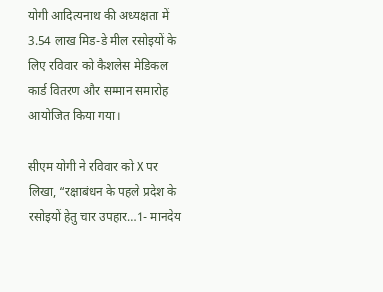योगी आदित्यनाथ की अध्यक्षता में 3.54 लाख मिड-डे मील रसोइयों के लिए रविवार को कैशलेस मेडिकल कार्ड वितरण और सम्मान समारोह आयोजित किया गया।

सीएम योगी ने रविवार को X पर लिखा, “रक्षाबंधन के पहले प्रदेश के रसोइयों हेतु चार उपहार…1- मानदेय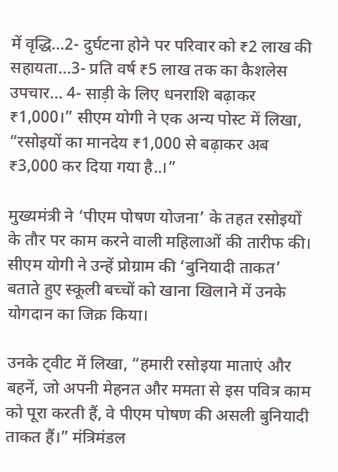में वृद्धि…2- दुर्घटना होने पर परिवार को ₹2 लाख की सहायता…3- प्रति वर्ष ₹5 लाख तक का कैशलेस उपचार… 4- साड़ी के लिए धनराशि बढ़ाकर ₹1,000।” सीएम योगी ने एक अन्य पोस्ट में लिखा, “रसोइयों का मानदेय ₹1,000 से बढ़ाकर अब ₹3,000 कर दिया गया है..।”

मुख्यमंत्री ने ‘पीएम पोषण योजना’ के तहत रसोइयों के तौर पर काम करने वाली महिलाओं की तारीफ की। सीएम योगी ने उन्हें प्रोग्राम की ‘बुनियादी ताकत’ बताते हुए स्कूली बच्चों को खाना खिलाने में उनके योगदान का जिक्र किया।

उनके ट्वीट में लिखा, “हमारी रसोइया माताएं और बहनें, जो अपनी मेहनत और ममता से इस पवित्र काम को पूरा करती हैं, वे पीएम पोषण की असली बुनियादी ताकत हैं।” मंत्रिमंडल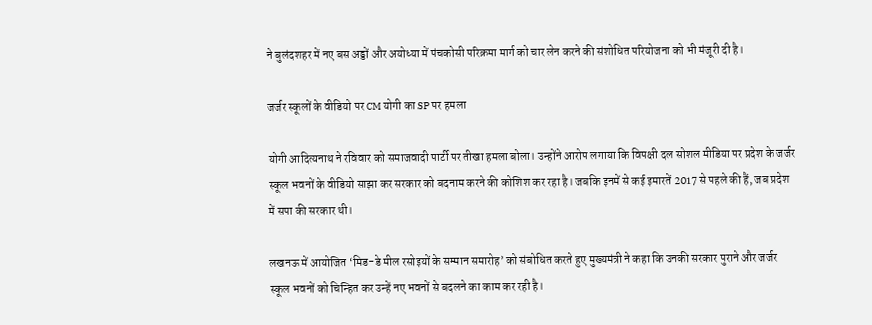ने बुलंदशहर में नए बस अड्डों और अयोध्या में पंचकोसी परिक्रमा मार्ग को चार लेन करने की संशोधित परियोजना को भी मंजूरी दी है।

जर्जर स्कूलों के वीडियो पर CM योगी का SP पर हमला

योगी आदित्यनाथ ने रविवार को समाजवादी पार्टी पर तीखा हमला बोला। उन्होंने आरोप लगाया कि विपक्षी दल सोशल मीडिया पर प्रदेश के जर्जर स्कूल भवनों के वीडियो साझा कर सरकार को बदनाम करने की कोशिश कर रहा है। जबकि इनमें से कई इमारतें 2017 से पहले की हैं, जब प्रदेश में सपा की सरकार थी।

लखनऊ में आयोजित ‘मिड-डे मील रसोइयों के सम्मान समारोह’ को संबोधित करते हुए मुख्यमंत्री ने कहा कि उनकी सरकार पुराने और जर्जर स्कूल भवनों को चिन्हित कर उन्हें नए भवनों से बदलने का काम कर रही है।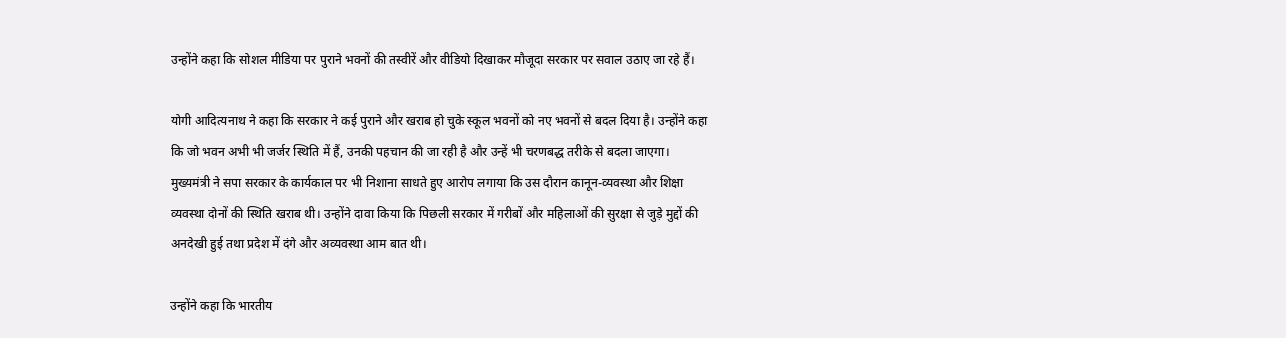उन्होंने कहा कि सोशल मीडिया पर पुराने भवनों की तस्वीरें और वीडियो दिखाकर मौजूदा सरकार पर सवाल उठाए जा रहे हैं।

योगी आदित्यनाथ ने कहा कि सरकार ने कई पुराने और खराब हो चुके स्कूल भवनों को नए भवनों से बदल दिया है। उन्होंने कहा कि जो भवन अभी भी जर्जर स्थिति में हैं, उनकी पहचान की जा रही है और उन्हें भी चरणबद्ध तरीके से बदला जाएगा। मुख्यमंत्री ने सपा सरकार के कार्यकाल पर भी निशाना साधते हुए आरोप लगाया कि उस दौरान कानून-व्यवस्था और शिक्षा व्यवस्था दोनों की स्थिति खराब थी। उन्होंने दावा किया कि पिछली सरकार में गरीबों और महिलाओं की सुरक्षा से जुड़े मुद्दों की अनदेखी हुई तथा प्रदेश में दंगे और अव्यवस्था आम बात थी।

उन्होंने कहा कि भारतीय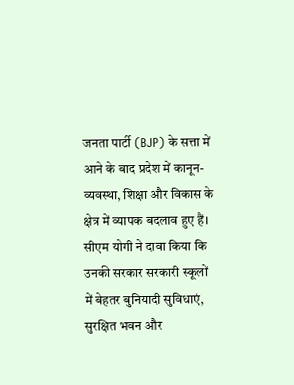जनता पार्टी (BJP) के सत्ता में आने के बाद प्रदेश में कानून-व्यवस्था, शिक्षा और विकास के क्षेत्र में व्यापक बदलाव हुए हैं। सीएम योगी ने दावा किया कि उनकी सरकार सरकारी स्कूलों में बेहतर बुनियादी सुविधाएं, सुरक्षित भवन और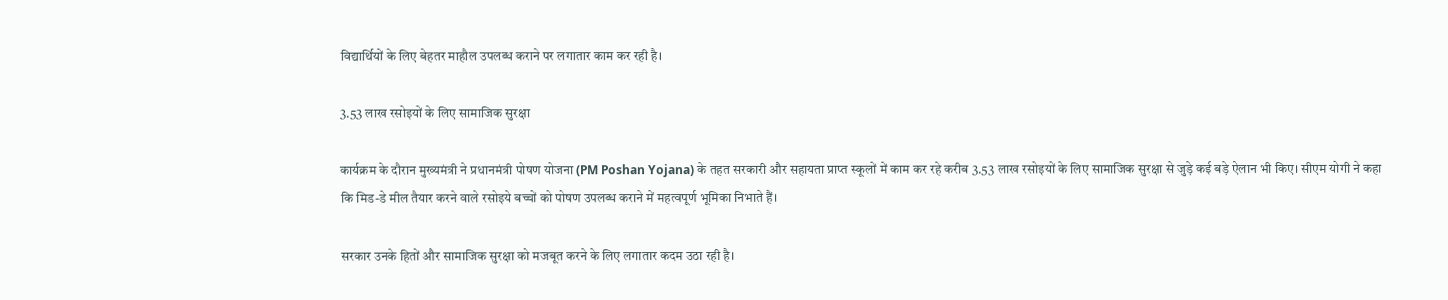विद्यार्थियों के लिए बेहतर माहौल उपलब्ध कराने पर लगातार काम कर रही है।

3.53 लाख रसोइयों के लिए सामाजिक सुरक्षा

कार्यक्रम के दौरान मुख्यमंत्री ने प्रधानमंत्री पोषण योजना (PM Poshan Yojana) के तहत सरकारी और सहायता प्राप्त स्कूलों में काम कर रहे करीब 3.53 लाख रसोइयों के लिए सामाजिक सुरक्षा से जुड़े कई बड़े ऐलान भी किए। सीएम योगी ने कहा कि मिड-डे मील तैयार करने वाले रसोइये बच्चों को पोषण उपलब्ध कराने में महत्वपूर्ण भूमिका निभाते हैं।

सरकार उनके हितों और सामाजिक सुरक्षा को मजबूत करने के लिए लगातार कदम उठा रही है।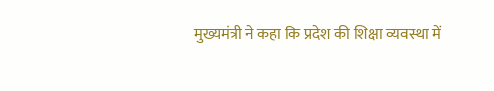मुख्यमंत्री ने कहा कि प्रदेश की शिक्षा व्यवस्था में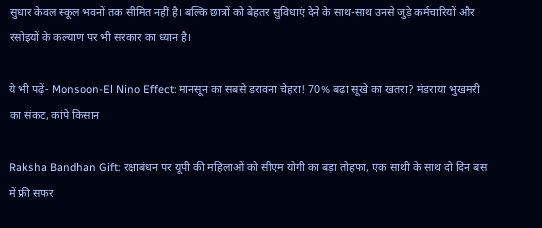सुधार केवल स्कूल भवनों तक सीमित नहीं है। बल्कि छात्रों को बेहतर सुविधाएं देने के साथ-साथ उनसे जुड़े कर्मचारियों और रसोइयों के कल्याण पर भी सरकार का ध्यान है।

ये भी पढ़ें- Monsoon-El Nino Effect: मानसून का सबसे डरावना चेहरा! 70% बढ़ा सूखे का खतरा? मंडराया भुखमरी का संकट, कांपे किसान

Raksha Bandhan Gift: रक्षाबंधन पर यूपी की महिलाओं को सीएम योगी का बड़ा तोहफा, एक साथी के साथ दो दिन बस में फ्री सफर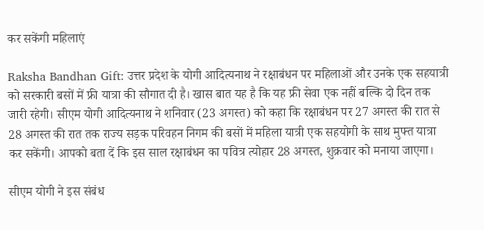कर सकेंगी महिलाएं

Raksha Bandhan Gift: उत्तर प्रदेश के योगी आदित्यनाथ ने रक्षाबंधन पर महिलाओं और उनके एक सहयात्री को सरकारी बसों में फ्री यात्रा की सौगात दी है। खास बात यह है कि यह फ्री सेवा एक नहीं बल्कि दो दिन तक जारी रहेगी। सीएम योगी आदित्यनाथ ने शनिवार (23 अगस्त) को कहा कि रक्षाबंधन पर 27 अगस्त की रात से 28 अगस्त की रात तक राज्य सड़क परिवहन निगम की बसों में महिला यात्री एक सहयोगी के साथ मुफ्त यात्रा कर सकेंगी। आपको बता दें कि इस साल रक्षाबंधन का पवित्र त्योहार 28 अगस्त, शुक्रवार को मनाया जाएगा।

सीएम योगी ने इस संबंध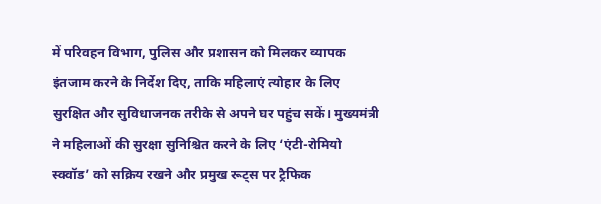में परिवहन विभाग, पुलिस और प्रशासन को मिलकर व्यापक इंतजाम करने के निर्देश दिए, ताकि महिलाएं त्योहार के लिए सुरक्षित और सुविधाजनक तरीके से अपने घर पहुंच सकें। मुख्यमंत्री ने महिलाओं की सुरक्षा सुनिश्चित करने के लिए ‘एंटी-रोमियो स्क्वॉड’ को सक्रिय रखने और प्रमुख रूट्स पर ट्रैफिक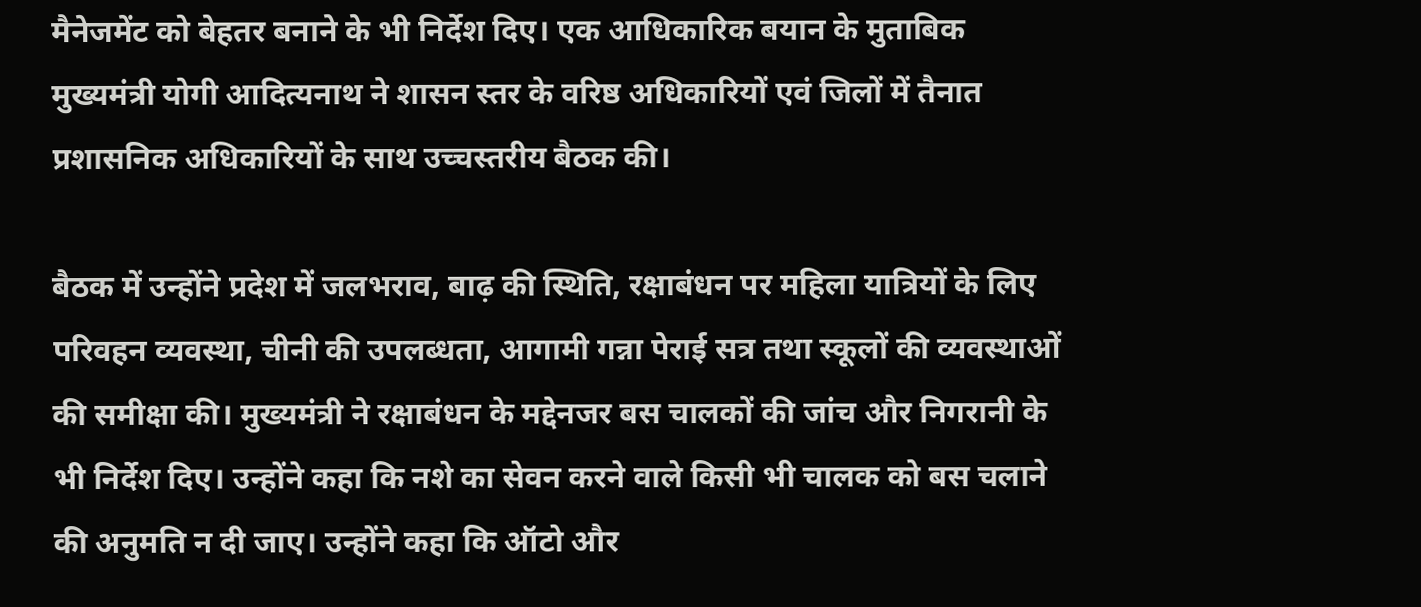मैनेजमेंट को बेहतर बनाने के भी निर्देश दिए। एक आधिकारिक बयान के मुताबिक मुख्यमंत्री योगी आदित्यनाथ ने शासन स्तर के वरिष्ठ अधिकारियों एवं जिलों में तैनात प्रशासनिक अधिकारियों के साथ उच्चस्तरीय बैठक की।

बैठक में उन्होंने प्रदेश में जलभराव, बाढ़ की स्थिति, रक्षाबंधन पर महिला यात्रियों के लिए परिवहन व्यवस्था, चीनी की उपलब्धता, आगामी गन्ना पेराई सत्र तथा स्कूलों की व्यवस्थाओं की समीक्षा की। मुख्यमंत्री ने रक्षाबंधन के मद्देनजर बस चालकों की जांच और निगरानी के भी निर्देश दिए। उन्होंने कहा कि नशे का सेवन करने वाले किसी भी चालक को बस चलाने की अनुमति न दी जाए। उन्होंने कहा कि ऑटो और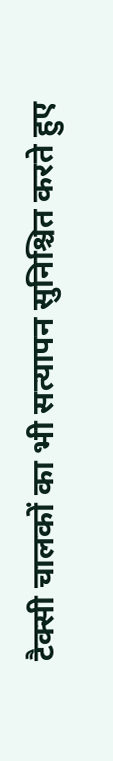टैक्सी चालकों का भी सत्यापन सुनिश्चित करते हुए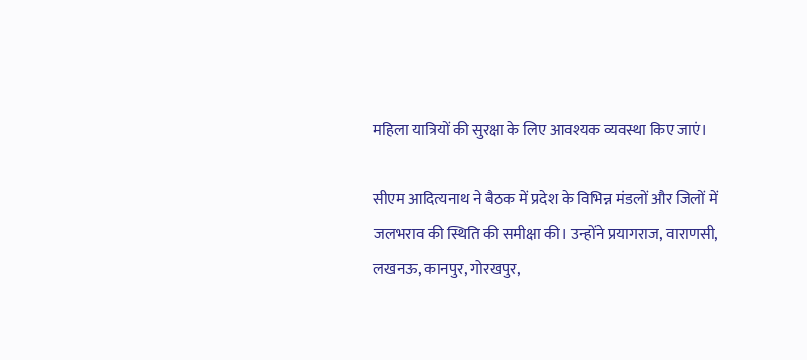महिला यात्रियों की सुरक्षा के लिए आवश्यक व्यवस्था किए जाएं।

सीएम आदित्यनाथ ने बैठक में प्रदेश के विभिन्न मंडलों और जिलों में जलभराव की स्थिति की समीक्षा की। उन्होंने प्रयागराज, वाराणसी, लखनऊ, कानपुर, गोरखपुर,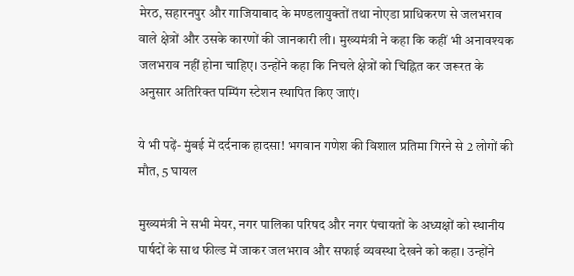मेरठ, सहारनपुर और गाजियाबाद के मण्डलायुक्तों तथा नोएडा प्राधिकरण से जलभराव वाले क्षेत्रों और उसके कारणों की जानकारी ली। मुख्यमंत्री ने कहा कि कहीं भी अनावश्यक जलभराव नहीं होना चाहिए। उन्होंने कहा कि निचले क्षेत्रों को चिह्नित कर जरूरत के अनुसार अतिरिक्त पम्पिंग स्टेशन स्थापित किए जाएं।

ये भी पढ़ें- मुंबई में दर्दनाक हादसा! भगवान गणेश की विशाल प्रतिमा गिरने से 2 लोगों की मौत, 5 घायल

मुख्यमंत्री ने सभी मेयर, नगर पालिका परिषद और नगर पंचायतों के अध्यक्षों को स्थानीय पार्षदों के साथ फील्ड में जाकर जलभराव और सफाई व्यवस्था देखने को कहा। उन्होंने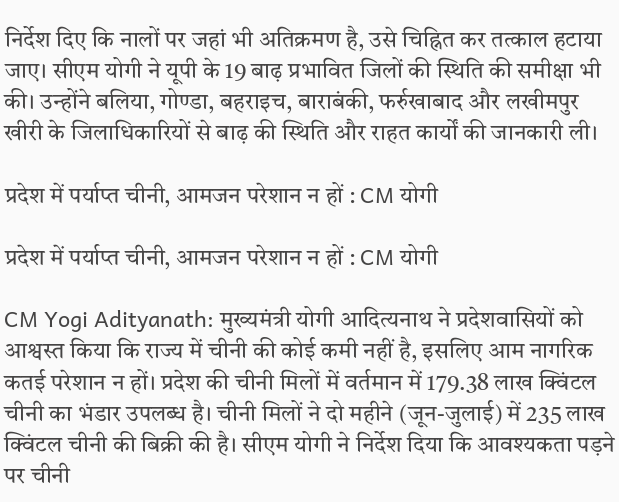निर्देश दिए कि नालों पर जहां भी अतिक्रमण है, उसे चिह्नित कर तत्काल हटाया जाए। सीएम योगी ने यूपी के 19 बाढ़ प्रभावित जिलों की स्थिति की समीक्षा भी की। उन्होंने बलिया, गोण्डा, बहराइच, बाराबंकी, फर्रुखाबाद और लखीमपुर खीरी के जिलाधिकारियों से बाढ़ की स्थिति और राहत कार्यों की जानकारी ली।

प्रदेश में पर्याप्त चीनी, आमजन परेशान न हों : CM योगी

प्रदेश में पर्याप्त चीनी, आमजन परेशान न हों : CM योगी

CM Yogi Adityanath: मुख्यमंत्री योगी आदित्यनाथ ने प्रदेशवासियों को आश्वस्त किया कि राज्य में चीनी की कोई कमी नहीं है, इसलिए आम नागरिक कतई परेशान न हों। प्रदेश की चीनी मिलों में वर्तमान में 179.38 लाख क्विंटल चीनी का भंडार उपलब्ध है। चीनी मिलों ने दो महीने (जून-जुलाई) में 235 लाख क्विंटल चीनी की बिक्री की है। सीएम योगी ने निर्देश दिया कि आवश्यकता पड़ने पर चीनी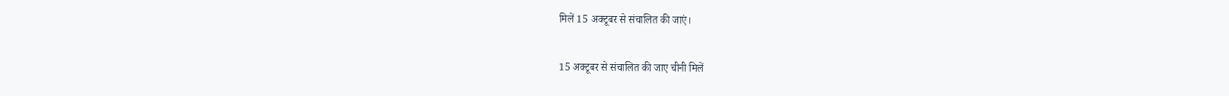मिलें 15 अक्टूबर से संचालित की जाएं।

15 अक्टूबर से संचालित की जाए चीनी मिलें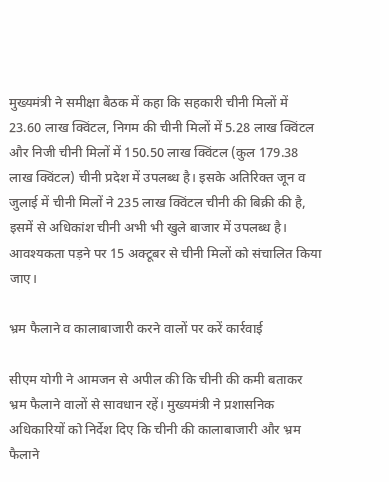मुख्यमंत्री ने समीक्षा बैठक में कहा कि सहकारी चीनी मिलों में 23.60 लाख क्विंटल, निगम की चीनी मिलों में 5.28 लाख क्विंटल और निजी चीनी मिलों में 150.50 लाख क्विंटल (कुल 179.38 लाख क्विंटल) चीनी प्रदेश में उपलब्ध है। इसके अतिरिक्त जून व जुलाई में चीनी मिलों ने 235 लाख क्विंटल चीनी की बिक्री की है, इसमें से अधिकांश चीनी अभी भी खुले बाजार में उपलब्ध है। आवश्यकता पड़ने पर 15 अक्टूबर से चीनी मिलों को संचालित किया जाए।

भ्रम फैलाने व कालाबाजारी करने वालों पर करें कार्रवाई

सीएम योगी ने आमजन से अपील की कि चीनी की कमी बताकर भ्रम फैलाने वालों से सावधान रहें। मुख्यमंत्री ने प्रशासनिक अधिकारियों को निर्देश दिए कि चीनी की कालाबाजारी और भ्रम फैलाने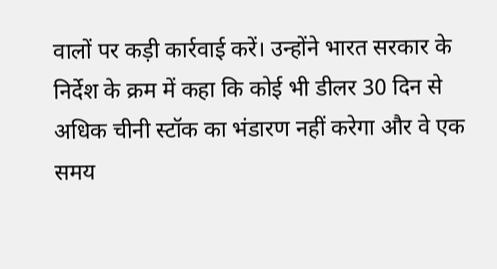वालों पर कड़ी कार्रवाई करें। उन्होंने भारत सरकार के निर्देश के क्रम में कहा कि कोई भी डीलर 30 दिन से अधिक चीनी स्टॉक का भंडारण नहीं करेगा और वे एक समय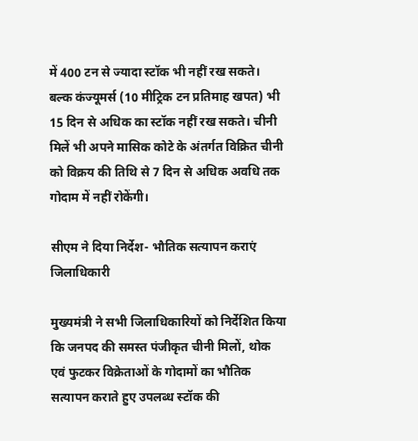में 400 टन से ज्यादा स्टॉक भी नहीं रख सकते। बल्क कंज्यूमर्स (10 मीट्रिक टन प्रतिमाह खपत) भी 15 दिन से अधिक का स्टॉक नहीं रख सकते। चीनी मिलें भी अपने मासिक कोटे के अंतर्गत विक्रित चीनी को विक्रय की तिथि से 7 दिन से अधिक अवधि तक गोदाम में नहीं रोकेंगी।

सीएम ने दिया निर्देश- भौतिक सत्यापन कराएं जिलाधिकारी

मुख्यमंत्री ने सभी जिलाधिकारियों को निर्देशित किया कि जनपद की समस्त पंजीकृत चीनी मिलों, थोक एवं फुटकर विक्रेताओं के गोदामों का भौतिक सत्यापन कराते हुए उपलब्ध स्टॉक की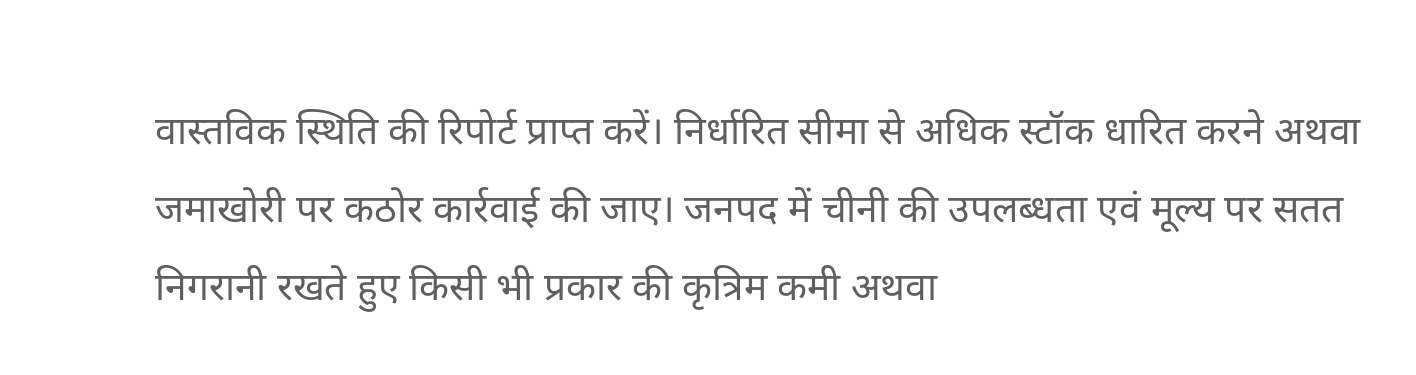वास्तविक स्थिति की रिपोर्ट प्राप्त करें। निर्धारित सीमा से अधिक स्टॉक धारित करने अथवा जमाखोरी पर कठोर कार्रवाई की जाए। जनपद में चीनी की उपलब्धता एवं मूल्य पर सतत निगरानी रखते हुए किसी भी प्रकार की कृत्रिम कमी अथवा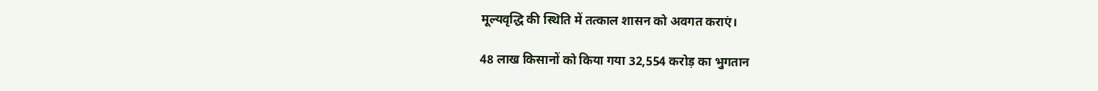मूल्यवृद्धि की स्थिति में तत्काल शासन को अवगत कराएं।

48 लाख किसानों को किया गया 32,554 करोड़ का भुगतान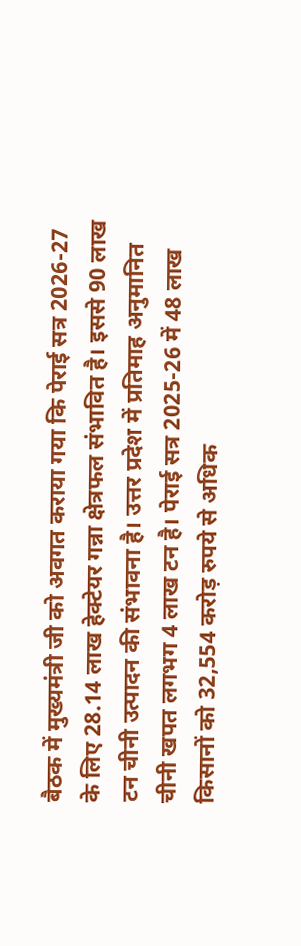बैठक में मुख्यमंत्री जी को अवगत कराया गया कि पेराई सत्र 2026-27 के लिए 28.14 लाख हेक्टेयर गन्ना क्षेत्रफल संभावित है। इससे 90 लाख टन चीनी उत्पादन की संभावना है। उत्तर प्रदेश में प्रतिमाह अनुमानित चीनी खपत लगभग 4 लाख टन है। पेराई सत्र 2025-26 में 48 लाख किसानों को 32,554 करोड़ रुपये से अधिक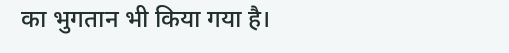का भुगतान भी किया गया है।